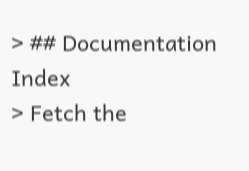> ## Documentation Index
> Fetch the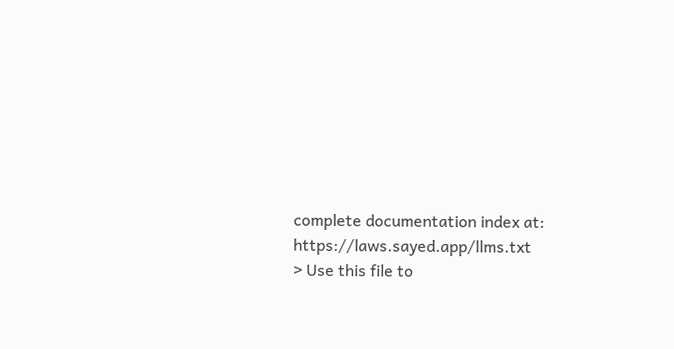complete documentation index at: https://laws.sayed.app/llms.txt
> Use this file to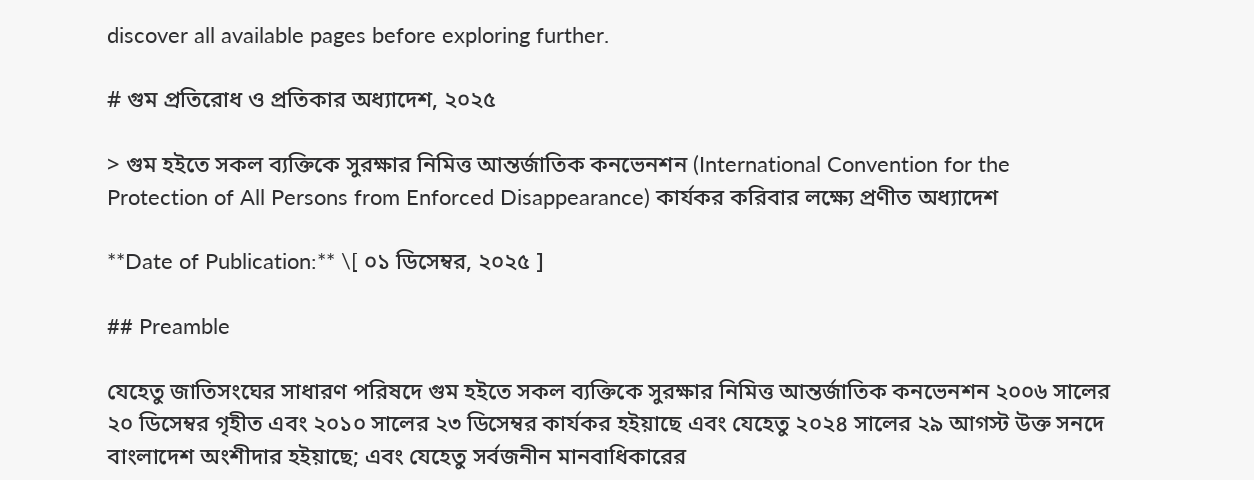discover all available pages before exploring further.

# গুম প্রতিরোধ ও প্রতিকার অধ্যাদেশ, ২০২৫

> গুম হইতে সকল ব্যক্তিকে সুরক্ষার নিমিত্ত আন্তর্জাতিক কনভেনশন (International Convention for the Protection of All Persons from Enforced Disappearance) কার্যকর করিবার লক্ষ্যে প্রণীত অধ্যাদেশ

**Date of Publication:** \[ ০১ ডিসেম্বর, ২০২৫ ]

## Preamble

যেহেতু জাতিসংঘের সাধারণ পরিষদে গুম হইতে সকল ব্যক্তিকে সুরক্ষার নিমিত্ত আন্তর্জাতিক কনভেনশন ২০০৬ সালের ২০ ডিসেম্বর গৃহীত এবং ২০১০ সালের ২৩ ডিসেম্বর কার্যকর হইয়াছে এবং যেহেতু ২০২৪ সালের ২৯ আগস্ট উক্ত সনদে বাংলাদেশ অংশীদার হইয়াছে; এবং যেহেতু সর্বজনীন মানবাধিকারের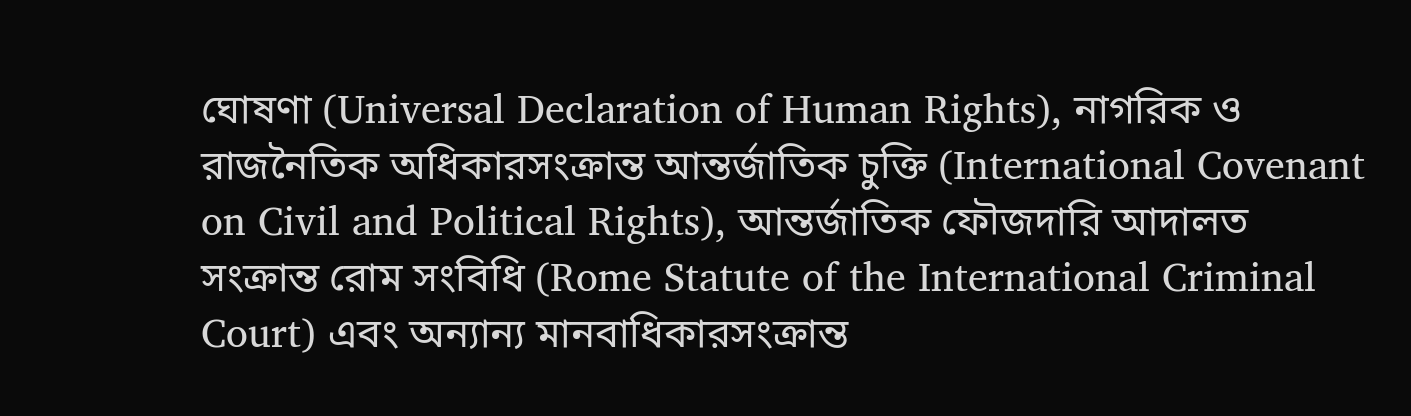ঘোষণা (Universal Declaration of Human Rights), নাগরিক ও রাজনৈতিক অধিকারসংক্রান্ত আন্তর্জাতিক চুক্তি (International Covenant on Civil and Political Rights), আন্তর্জাতিক ফৌজদারি আদালত সংক্রান্ত রোম সংবিধি (Rome Statute of the International Criminal Court) এবং অন্যান্য মানবাধিকারসংক্রান্ত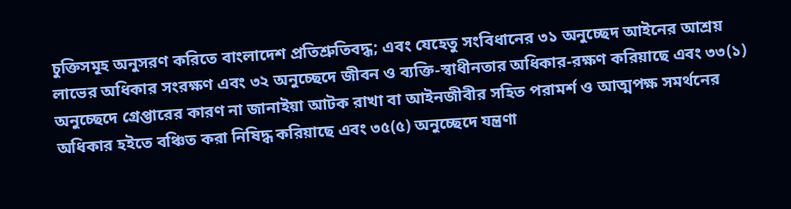চুক্তিসমূহ অনুসরণ করিতে বাংলাদেশ প্রতিশ্রুতিবদ্ধ; এবং যেহেতু সংবিধানের ৩১ অনুচ্ছেদ আইনের আশ্রয় লাভের অধিকার সংরক্ষণ এবং ৩২ অনুচ্ছেদে জীবন ও ব্যক্তি-স্বাধীনতার অধিকার-রক্ষণ করিয়াছে এবং ৩৩(১) অনুচ্ছেদে গ্রেপ্তারের কারণ না জানাইয়া আটক রাখা বা আইনজীবীর সহিত পরামর্শ ও আত্মপক্ষ সমর্থনের অধিকার হইতে বঞ্চিত করা নিষিদ্ধ করিয়াছে এবং ৩৫(৫) অনুচ্ছেদে যন্ত্রণা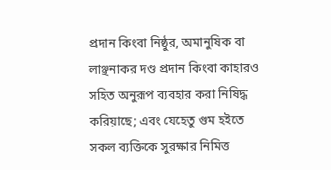প্রদান কিংবা নিষ্ঠুর, অমানুষিক বা লাঞ্ছনাকর দণ্ড প্রদান কিংবা কাহারও সহিত অনুরূপ ব্যবহার করা নিষিদ্ধ করিয়াছে; এবং যেহেতু গুম হইতে সকল ব্যক্তিকে সুরক্ষার নিমিত্ত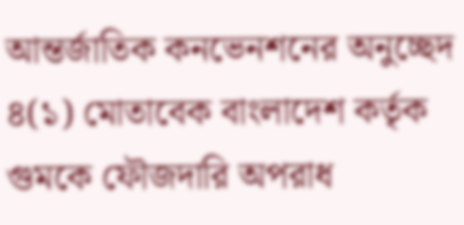আন্তর্জাতিক কনভেনশনের অনুচ্ছেদ ৪(১) মোতাবেক বাংলাদেশ কর্তৃক গুমকে ফৌজদারি অপরাধ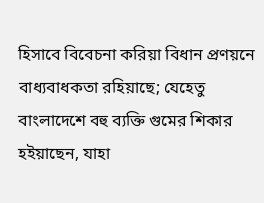হিসাবে বিবেচনা করিয়া বিধান প্রণয়নে বাধ্যবাধকতা রহিয়াছে; যেহেতু বাংলাদেশে বহু ব্যক্তি গুমের শিকার হইয়াছেন, যাহা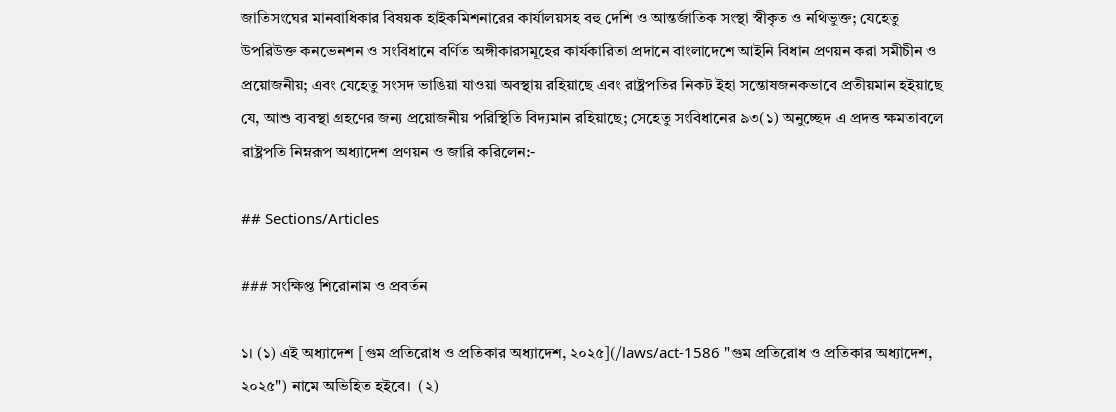জাতিসংঘের মানবাধিকার বিষয়ক হাইকমিশনারের কার্যালয়সহ বহু দেশি ও আন্তর্জাতিক সংস্থা স্বীকৃত ও নথিভুক্ত; যেহেতু উপরিউক্ত কনভেনশন ও সংবিধানে বর্ণিত অঙ্গীকারসমূহের কার্যকারিতা প্রদানে বাংলাদেশে আইনি বিধান প্রণয়ন করা সমীচীন ও প্রয়োজনীয়; এবং যেহেতু সংসদ ভাঙিয়া যাওয়া অবস্থায় রহিয়াছে এবং রাষ্ট্রপতির নিকট ইহা সন্তোষজনকভাবে প্রতীয়মান হইয়াছে যে, আশু ব্যবস্থা গ্রহণের জন্য প্রয়োজনীয় পরিস্থিতি বিদ্যমান রহিয়াছে; সেহেতু সংবিধানের ৯৩(১) অনুচ্ছেদ এ প্রদত্ত ক্ষমতাবলে রাষ্ট্রপতি নিম্নরূপ অধ্যাদেশ প্রণয়ন ও জারি করিলেন:-

## Sections/Articles

### সংক্ষিপ্ত শিরোনাম ও প্রবর্তন

১। (১) এই অধ্যাদেশ [গুম প্রতিরোধ ও প্রতিকার অধ্যাদেশ, ২০২৫](/laws/act-1586 "গুম প্রতিরোধ ও প্রতিকার অধ্যাদেশ, ২০২৫") নামে অভিহিত হইবে।  (২)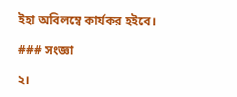ইহা অবিলম্বে কার্যকর হইবে।

### সংজ্ঞা

২।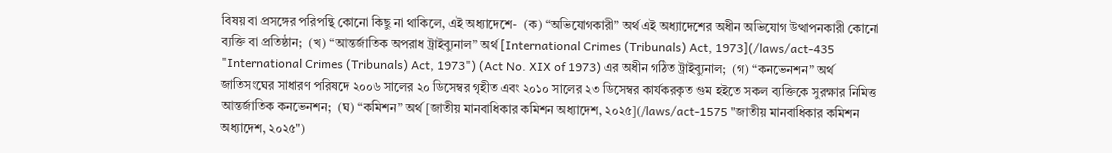বিষয় বা প্রসঙ্গের পরিপন্থি কোনো কিছু না থাকিলে, এই অধ্যাদেশে-  (ক) “অভিযোগকারী” অর্থ এই অধ্যাদেশের অধীন অভিযোগ উত্থাপনকারী কোনো ব্যক্তি বা প্রতিষ্ঠান;  (খ) “আন্তর্জাতিক অপরাধ ট্রাইব্যুনাল” অর্থ [International Crimes (Tribunals) Act, 1973](/laws/act-435 "International Crimes (Tribunals) Act, 1973") (Act No. XIX of 1973) এর অধীন গঠিত ট্রাইব্যুনাল;  (গ) “কনভেনশন” অর্থ জাতিসংঘের সাধারণ পরিষদে ২০০৬ সালের ২০ ডিসেম্বর গৃহীত এবং ২০১০ সালের ২৩ ডিসেম্বর কার্যকরকৃত গুম হইতে সকল ব্যক্তিকে সুরক্ষার নিমিত্ত আন্তর্জাতিক কনভেনশন;  (ঘ) “কমিশন” অর্থ [জাতীয় মানবাধিকার কমিশন অধ্যাদেশ, ২০২৫](/laws/act-1575 "জাতীয় মানবাধিকার কমিশন অধ্যাদেশ, ২০২৫")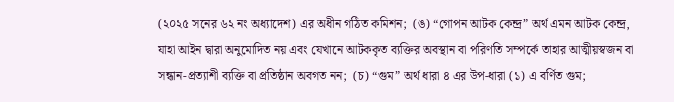(২০২৫ সনের ৬২ নং অধ্যাদেশ) এর অধীন গঠিত কমিশন;  (ঙ) “গোপন আটক কেন্দ্র” অর্থ এমন আটক কেন্দ্র, যাহা আইন দ্বারা অনুমোদিত নয় এবং যেখানে আটককৃত ব্যক্তির অবস্থান বা পরিণতি সম্পর্কে তাহার আত্মীয়স্বজন বা সন্ধান-প্রত্যাশী ব্যক্তি বা প্রতিষ্ঠান অবগত নন;  (চ) “গুম” অর্থ ধারা ৪ এর উপ-ধারা (১) এ বর্ণিত গুম;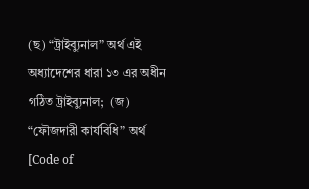(ছ) “ট্রাইব্যুনাল” অর্থ এই অধ্যাদেশের ধারা ১৩ এর অধীন গঠিত ট্রাইব্যুনাল;  (জ) “ফৌজদারী কার্যবিধি” অর্থ [Code of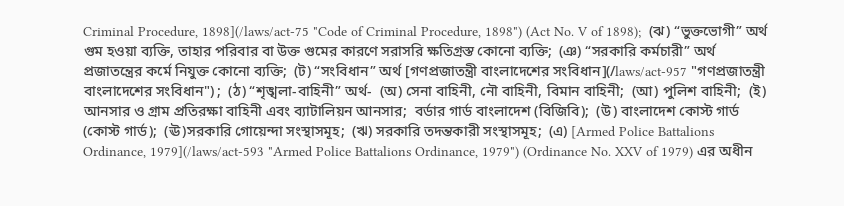Criminal Procedure, 1898](/laws/act-75 "Code of Criminal Procedure, 1898") (Act No. V of 1898);  (ঝ) “ভুক্তভোগী” অর্থ গুম হওয়া ব্যক্তি, তাহার পরিবার বা উক্ত গুমের কারণে সরাসরি ক্ষতিগ্রস্ত কোনো ব্যক্তি;  (ঞ) “সরকারি কর্মচারী” অর্থ প্রজাতন্ত্রের কর্মে নিযুক্ত কোনো ব্যক্তি;  (ট) “সংবিধান” অর্থ [গণপ্রজাতন্ত্রী বাংলাদেশের সংবিধান](/laws/act-957 "গণপ্রজাতন্ত্রী বাংলাদেশের সংবিধান") ;  (ঠ) “শৃঙ্খলা-বাহিনী” অর্থ-  (অ) সেনা বাহিনী, নৌ বাহিনী, বিমান বাহিনী;  (আ) পুলিশ বাহিনী;  (ই) আনসার ও গ্রাম প্রতিরক্ষা বাহিনী এবং ব্যাটালিয়ন আনসার;  বর্ডার গার্ড বাংলাদেশ (বিজিবি);  (উ) বাংলাদেশ কোস্ট গার্ড (কোস্ট গার্ড);  (ঊ)সরকারি গোয়েন্দা সংস্থাসমূহ;  (ঋ) সরকারি তদন্তকারী সংস্থাসমূহ;  (এ) [Armed Police Battalions Ordinance, 1979](/laws/act-593 "Armed Police Battalions Ordinance, 1979") (Ordinance No. XXV of 1979) এর অধীন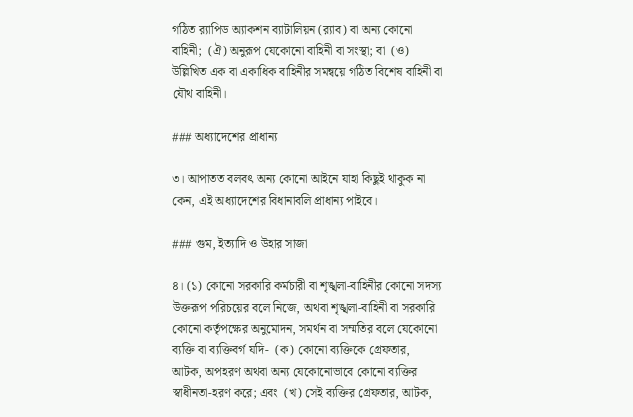গঠিত র‍্যাপিড অ্যাকশন ব্যাটালিয়ন (র‍্যাব) বা অন্য কোনো বাহিনী;  (ঐ) অনুরূপ যেকোনো বাহিনী বা সংস্থা; বা  (ও) উল্লিখিত এক বা একাধিক বাহিনীর সমন্বয়ে গঠিত বিশেষ বাহিনী বা যৌথ বাহিনী।

### অধ্যাদেশের প্রাধান্য

৩। আপাতত বলবৎ অন্য কোনো আইনে যাহা কিছুই থাকুক না কেন, এই অধ্যাদেশের বিধানাবলি প্রাধান্য পাইবে।

### গুম, ইত্যাদি ও উহার সাজা

৪। (১) কোনো সরকারি কর্মচারী বা শৃঙ্খলা-বাহিনীর কোনো সদস্য উক্তরূপ পরিচয়ের বলে নিজে, অথবা শৃঙ্খলা-বাহিনী বা সরকারি কোনো কর্তৃপক্ষের অনুমোদন, সমর্থন বা সম্মতির বলে যেকোনো ব্যক্তি বা ব্যক্তিবর্গ যদি-  (ক) কোনো ব্যক্তিকে গ্রেফতার, আটক, অপহরণ অথবা অন্য যেকোনোভাবে কোনো ব্যক্তির স্বাধীনতা-হরণ করে; এবং  (খ) সেই ব্যক্তির গ্রেফতার, আটক,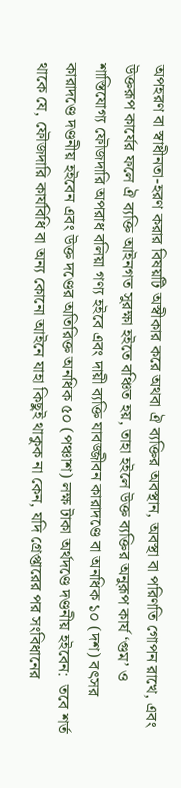অপহরণ বা স্বাধীনতা-হরণ করার বিষয়টি অস্বীকার করে অথবা ঐ ব্যক্তির অবস্থান, অবস্থা বা পরিণতি গোপন রাখে, এবং উক্তরূপ কার্যের ফলে ঐ ব্যক্তি আইনগত সুরক্ষা হইতে বঞ্চিত হয়, তাহা হইলে উক্ত ব্যক্তির অনুরূপ কার্য ‘গুম’ ও শাস্তিযোগ্য ফৌজদারি অপরাধ বলিয়া গণ্য হইবে এবং দায়ী ব্যক্তি যাবজ্জীবন কারাদণ্ডে বা অনধিক ১০ (দশ) বৎসর কারাদণ্ডে দণ্ডনীয় হইবেন এবং উক্ত দণ্ডের অতিরিক্ত অনধিক ৫০ (পঞ্চাশ) লক্ষ টাকা অর্থদণ্ডে দণ্ডনীয় হইবেন:  তবে শর্ত থাকে যে, ফৌজদারি কার্যবিধি বা অন্য কোনো আইনে যাহা কিছুই থাকুক না কেন, যদি গ্রেপ্তারের পর সংবিধানের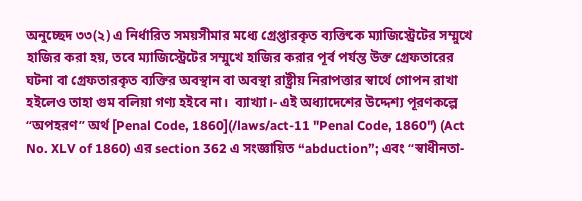অনুচ্ছেদ ৩৩(২) এ নির্ধারিত সময়সীমার মধ্যে গ্রেপ্তারকৃত ব্যক্তিকে ম্যাজিস্ট্রেটের সম্মুখে হাজির করা হয়, তবে ম্যাজিস্ট্রেটের সম্মুখে হাজির করার পূর্ব পর্যন্ত উক্ত গ্রেফতারের ঘটনা বা গ্রেফতারকৃত ব্যক্তির অবস্থান বা অবস্থা রাষ্ট্রীয় নিরাপত্তার স্বার্থে গোপন রাখা হইলেও তাহা গুম বলিয়া গণ্য হইবে না।  ব্যাখ্যা।- এই অধ্যাদেশের উদ্দেশ্য পূরণকল্পে “অপহরণ” অর্থ [Penal Code, 1860](/laws/act-11 "Penal Code, 1860") (Act No. XLV of 1860) এর section 362 এ সংজ্ঞায়িত “abduction”; এবং “স্বাধীনতা-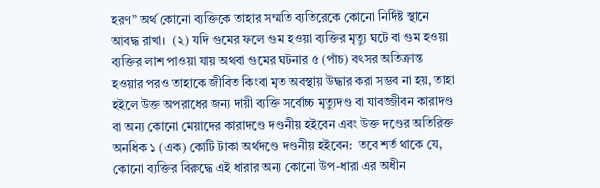হরণ” অর্থ কোনো ব্যক্তিকে তাহার সম্মতি ব্যতিরেকে কোনো নির্দিষ্ট স্থানে আবদ্ধ রাখা।  (২) যদি গুমের ফলে গুম হওয়া ব্যক্তির মৃত্যু ঘটে বা গুম হওয়া ব্যক্তির লাশ পাওয়া যায় অথবা গুমের ঘটনার ৫ (পাঁচ) বৎসর অতিক্রান্ত হওয়ার পরও তাহাকে জীবিত কিংবা মৃত অবস্থায় উদ্ধার করা সম্ভব না হয়, তাহা হইলে উক্ত অপরাধের জন্য দায়ী ব্যক্তি সর্বোচ্চ মৃত্যুদণ্ড বা যাবজ্জীবন কারাদণ্ড বা অন্য কোনো মেয়াদের কারাদণ্ডে দণ্ডনীয় হইবেন এবং উক্ত দণ্ডের অতিরিক্ত অনধিক ১ (এক) কোটি টাকা অর্থদণ্ডে দণ্ডনীয় হইবেন:  তবে শর্ত থাকে যে, কোনো ব্যক্তির বিরুদ্ধে এই ধারার অন্য কোনো উপ-ধারা এর অধীন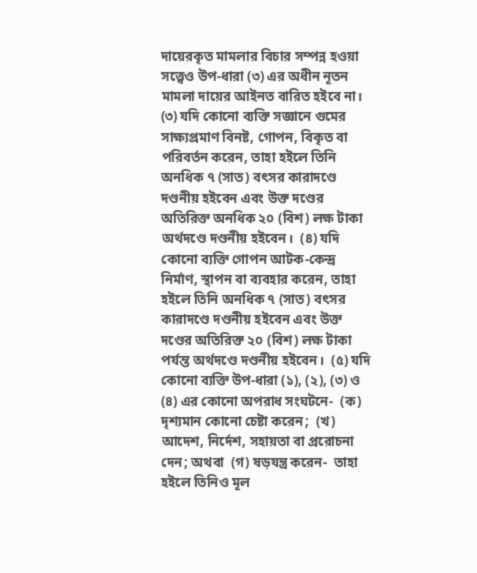দায়েরকৃত মামলার বিচার সম্পন্ন হওয়া সত্ত্বেও উপ-ধারা (৩) এর অধীন নূতন মামলা দায়ের আইনত বারিত হইবে না।  (৩) যদি কোনো ব্যক্তি সজ্ঞানে গুমের সাক্ষ্যপ্রমাণ বিনষ্ট, গোপন, বিকৃত বা পরিবর্তন করেন, তাহা হইলে তিনি অনধিক ৭ (সাত) বৎসর কারাদণ্ডে দণ্ডনীয় হইবেন এবং উক্ত দণ্ডের অতিরিক্ত অনধিক ২০ (বিশ) লক্ষ টাকা অর্থদণ্ডে দণ্ডনীয় হইবেন।  (৪) যদি কোনো ব্যক্তি গোপন আটক-কেন্দ্র নির্মাণ, স্থাপন বা ব্যবহার করেন, তাহা হইলে তিনি অনধিক ৭ (সাত) বৎসর কারাদণ্ডে দণ্ডনীয় হইবেন এবং উক্ত দণ্ডের অতিরিক্ত ২০ (বিশ) লক্ষ টাকা পর্যন্ত অর্থদণ্ডে দণ্ডনীয় হইবেন।  (৫) যদি কোনো ব্যক্তি উপ-ধারা (১), (২), (৩) ও (৪) এর কোনো অপরাধ সংঘটনে-  (ক) দৃশ্যমান কোনো চেষ্টা করেন;  (খ) আদেশ, নির্দেশ, সহায়তা বা প্ররোচনা দেন; অথবা  (গ) ষড়যন্ত্র করেন-  তাহা হইলে তিনিও মূল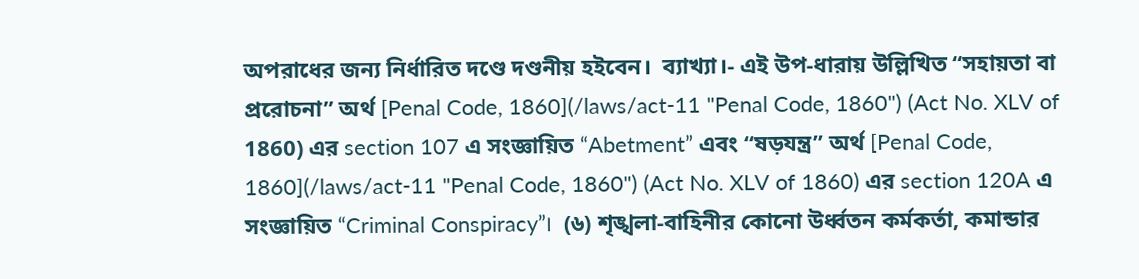অপরাধের জন্য নির্ধারিত দণ্ডে দণ্ডনীয় হইবেন।  ব্যাখ্যা।- এই উপ-ধারায় উল্লিখিত “সহায়তা বা প্ররোচনা” অর্থ [Penal Code, 1860](/laws/act-11 "Penal Code, 1860") (Act No. XLV of 1860) এর section 107 এ সংজ্ঞায়িত “Abetment” এবং “ষড়যন্ত্র” অর্থ [Penal Code, 1860](/laws/act-11 "Penal Code, 1860") (Act No. XLV of 1860) এর section 120A এ সংজ্ঞায়িত “Criminal Conspiracy”।  (৬) শৃঙ্খলা-বাহিনীর কোনো উর্ধ্বতন কর্মকর্তা, কমান্ডার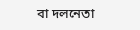বা দলনেতা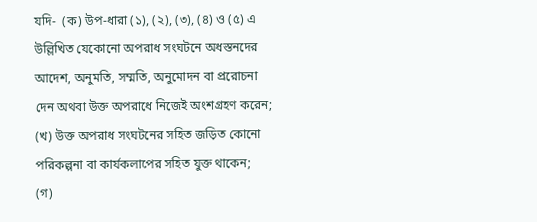যদি-  (ক) উপ-ধারা (১), (২), (৩), (৪) ও (৫) এ উল্লিখিত যেকোনো অপরাধ সংঘটনে অধস্তনদের আদেশ, অনুমতি, সম্মতি, অনুমোদন বা প্ররোচনা দেন অথবা উক্ত অপরাধে নিজেই অংশগ্রহণ করেন;  (খ) উক্ত অপরাধ সংঘটনের সহিত জড়িত কোনো পরিকল্পনা বা কার্যকলাপের সহিত যুক্ত থাকেন;  (গ)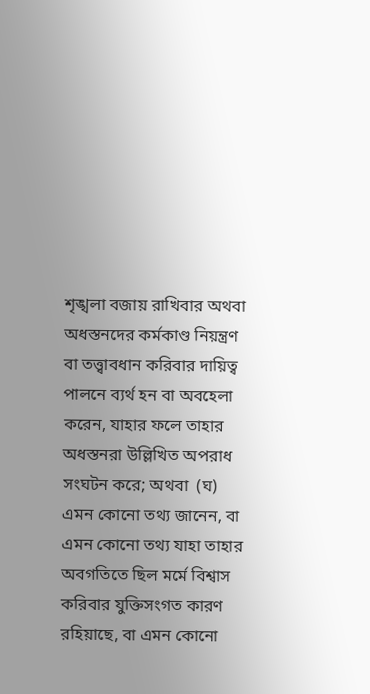শৃঙ্খলা বজায় রাখিবার অথবা অধস্তনদের কর্মকাণ্ড নিয়ন্ত্রণ বা তত্ত্বাবধান করিবার দায়িত্ব পালনে ব্যর্থ হন বা অবহেলা করেন, যাহার ফলে তাহার অধস্তনরা উল্লিখিত অপরাধ সংঘটন করে; অথবা  (ঘ) এমন কোনো তথ্য জানেন, বা এমন কোনো তথ্য যাহা তাহার অবগতিতে ছিল মর্মে বিশ্বাস করিবার যুক্তিসংগত কারণ রহিয়াছে, বা এমন কোনো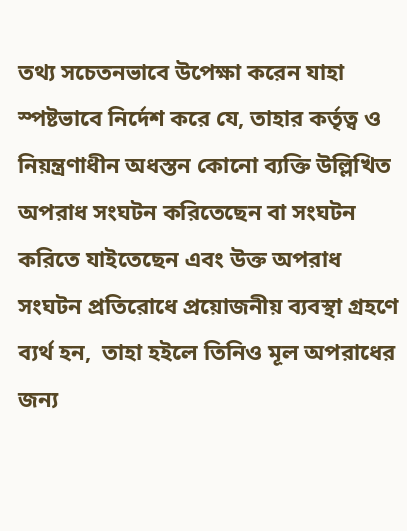তথ্য সচেতনভাবে উপেক্ষা করেন যাহা স্পষ্টভাবে নির্দেশ করে যে, তাহার কর্তৃত্ব ও নিয়ন্ত্রণাধীন অধস্তন কোনো ব্যক্তি উল্লিখিত অপরাধ সংঘটন করিতেছেন বা সংঘটন করিতে যাইতেছেন এবং উক্ত অপরাধ সংঘটন প্রতিরোধে প্রয়োজনীয় ব্যবস্থা গ্রহণে ব্যর্থ হন,  তাহা হইলে তিনিও মূল অপরাধের জন্য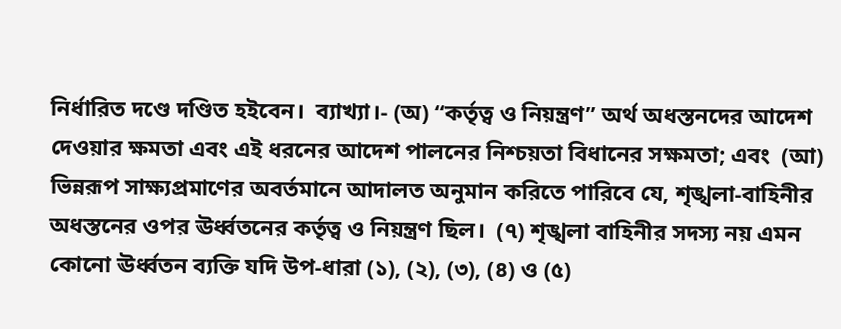নির্ধারিত দণ্ডে দণ্ডিত হইবেন।  ব্যাখ্যা।- (অ) “কর্তৃত্ব ও নিয়ন্ত্রণ” অর্থ অধস্তনদের আদেশ দেওয়ার ক্ষমতা এবং এই ধরনের আদেশ পালনের নিশ্চয়তা বিধানের সক্ষমতা; এবং  (আ) ভিন্নরূপ সাক্ষ্যপ্রমাণের অবর্তমানে আদালত অনুমান করিতে পারিবে যে, শৃঙ্খলা-বাহিনীর অধস্তনের ওপর ঊর্ধ্বতনের কর্তৃত্ব ও নিয়ন্ত্রণ ছিল।  (৭) শৃঙ্খলা বাহিনীর সদস্য নয় এমন কোনো ঊর্ধ্বতন ব্যক্তি যদি উপ-ধারা (১), (২), (৩), (৪) ও (৫)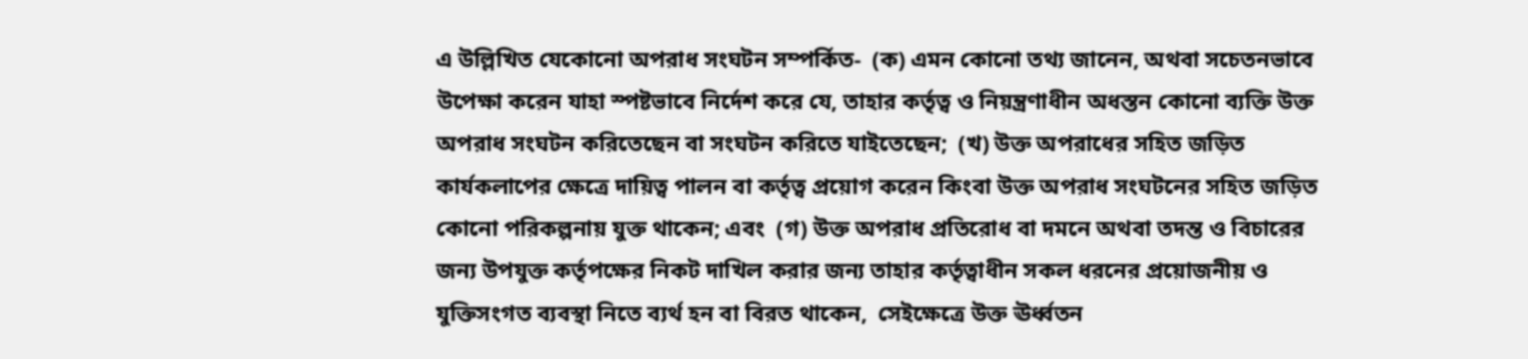এ উল্লিখিত যেকোনো অপরাধ সংঘটন সম্পর্কিত-  (ক) এমন কোনো তথ্য জানেন, অথবা সচেতনভাবে উপেক্ষা করেন যাহা স্পষ্টভাবে নির্দেশ করে যে, তাহার কর্তৃত্ব ও নিয়ন্ত্রণাধীন অধস্তন কোনো ব্যক্তি উক্ত অপরাধ সংঘটন করিতেছেন বা সংঘটন করিতে যাইতেছেন;  (খ) উক্ত অপরাধের সহিত জড়িত কার্যকলাপের ক্ষেত্রে দায়িত্ব পালন বা কর্তৃত্ব প্রয়োগ করেন কিংবা উক্ত অপরাধ সংঘটনের সহিত জড়িত কোনো পরিকল্পনায় যুক্ত থাকেন; এবং  (গ) উক্ত অপরাধ প্রতিরোধ বা দমনে অথবা তদন্ত ও বিচারের জন্য উপযুক্ত কর্তৃপক্ষের নিকট দাখিল করার জন্য তাহার কর্তৃত্বাধীন সকল ধরনের প্রয়োজনীয় ও যুক্তিসংগত ব্যবস্থা নিতে ব্যর্থ হন বা বিরত থাকেন,  সেইক্ষেত্রে উক্ত ঊর্ধ্বতন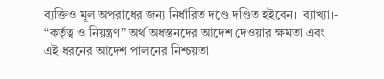ব্যক্তিও মূল অপরাধের জন্য নির্ধারিত দণ্ডে দণ্ডিত হইবেন।  ব্যাখ্যা।- “কর্তৃত্ব ও নিয়ন্ত্রণ” অর্থ অধস্তনদের আদেশ দেওয়ার ক্ষমতা এবং এই ধরনের আদেশ পালনের নিশ্চয়তা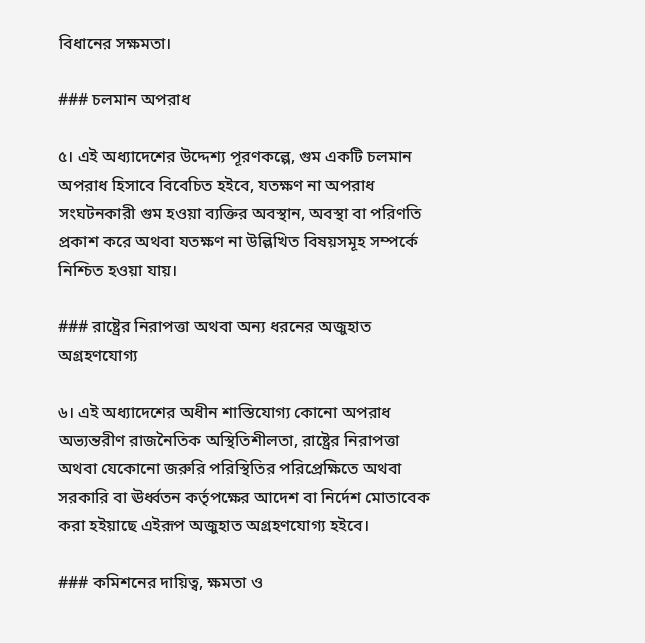বিধানের সক্ষমতা।

### চলমান অপরাধ

৫। এই অধ্যাদেশের উদ্দেশ্য পূরণকল্পে, গুম একটি চলমান অপরাধ হিসাবে বিবেচিত হইবে, যতক্ষণ না অপরাধ সংঘটনকারী গুম হওয়া ব্যক্তির অবস্থান, অবস্থা বা পরিণতি প্রকাশ করে অথবা যতক্ষণ না উল্লিখিত বিষয়সমূহ সম্পর্কে নিশ্চিত হওয়া যায়।

### রাষ্ট্রের নিরাপত্তা অথবা অন্য ধরনের অজুহাত অগ্রহণযোগ্য

৬। এই অধ্যাদেশের অধীন শাস্তিযোগ্য কোনো অপরাধ অভ্যন্তরীণ রাজনৈতিক অস্থিতিশীলতা, রাষ্ট্রের নিরাপত্তা অথবা যেকোনো জরুরি পরিস্থিতির পরিপ্রেক্ষিতে অথবা সরকারি বা ঊর্ধ্বতন কর্তৃপক্ষের আদেশ বা নির্দেশ মোতাবেক করা হইয়াছে এইরূপ অজুহাত অগ্রহণযোগ্য হইবে।

### কমিশনের দায়িত্ব, ক্ষমতা ও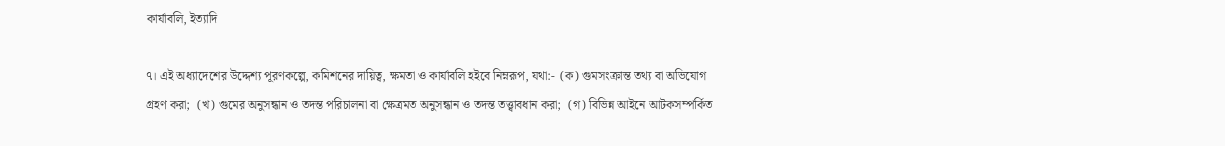কার্যাবলি, ইত্যাদি

৭। এই অধ্যাদেশের উদ্দেশ্য পূরণকল্পে, কমিশনের দায়িত্ব, ক্ষমতা ও কার্যাবলি হইবে নিম্নরূপ, যথা:-  (ক) গুমসংক্রান্ত তথ্য বা অভিযোগ গ্রহণ করা;  (খ) গুমের অনুসন্ধান ও তদন্ত পরিচালনা বা ক্ষেত্রমত অনুসন্ধান ও তদন্ত তত্ত্বাবধান করা;  (গ) বিভিন্ন আইনে আটকসম্পর্কিত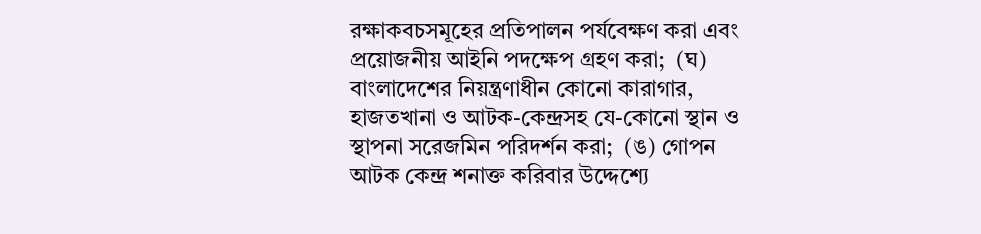রক্ষাকবচসমূহের প্রতিপালন পর্যবেক্ষণ করা এবং প্রয়োজনীয় আইনি পদক্ষেপ গ্রহণ করা;  (ঘ) বাংলাদেশের নিয়ন্ত্রণাধীন কোনো কারাগার, হাজতখানা ও আটক-কেন্দ্রসহ যে-কোনো স্থান ও স্থাপনা সরেজমিন পরিদর্শন করা;  (ঙ) গোপন আটক কেন্দ্র শনাক্ত করিবার উদ্দেশ্যে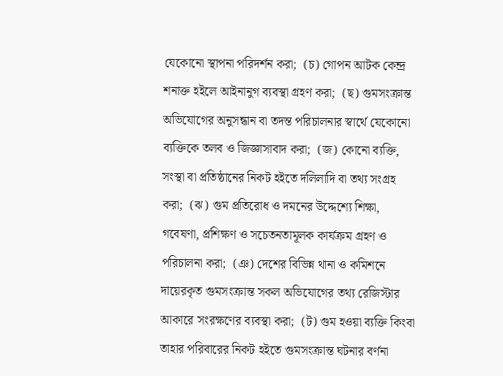যেকোনো স্থাপনা পরিদর্শন করা;  (চ) গোপন আটক কেন্দ্র শনাক্ত হইলে আইনানুগ ব্যবস্থা গ্রহণ করা;  (ছ) গুমসংক্রান্ত অভিযোগের অনুসন্ধান বা তদন্ত পরিচালনার স্বার্থে যেকোনো ব্যক্তিকে তলব ও জিজ্ঞাসাবাদ করা;  (জ) কোনো ব্যক্তি, সংস্থা বা প্রতিষ্ঠানের নিকট হইতে দলিলাদি বা তথ্য সংগ্রহ করা;  (ঝ) গুম প্রতিরোধ ও দমনের উদ্দেশ্যে শিক্ষা, গবেষণা, প্রশিক্ষণ ও সচেতনতামূলক কার্যক্রম গ্রহণ ও পরিচালনা করা;  (ঞ) দেশের বিভিন্ন থানা ও কমিশনে দায়েরকৃত গুমসংক্রান্ত সকল অভিযোগের তথ্য রেজিস্টার আকারে সংরক্ষণের ব্যবস্থা করা;  (ট) গুম হওয়া ব্যক্তি কিংবা তাহার পরিবারের নিকট হইতে গুমসংক্রান্ত ঘটনার বর্ণনা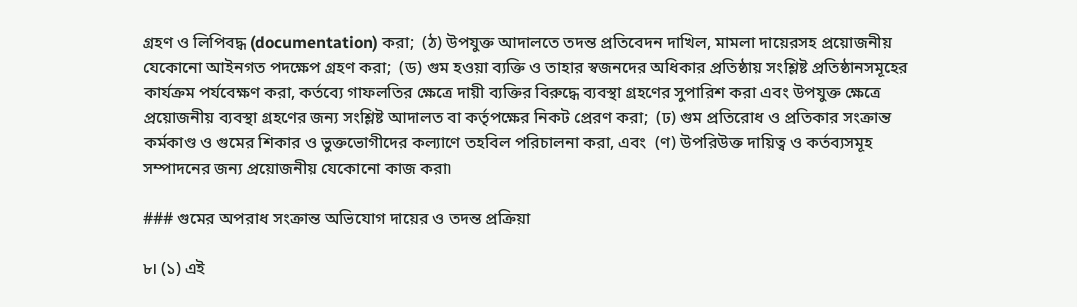গ্রহণ ও লিপিবদ্ধ (documentation) করা;  (ঠ) উপযুক্ত আদালতে তদন্ত প্রতিবেদন দাখিল, মামলা দায়েরসহ প্রয়োজনীয় যেকোনো আইনগত পদক্ষেপ গ্রহণ করা;  (ড) গুম হওয়া ব্যক্তি ও তাহার স্বজনদের অধিকার প্রতিষ্ঠায় সংশ্লিষ্ট প্রতিষ্ঠানসমূহের কার্যক্রম পর্যবেক্ষণ করা, কর্তব্যে গাফলতির ক্ষেত্রে দায়ী ব্যক্তির বিরুদ্ধে ব্যবস্থা গ্রহণের সুপারিশ করা এবং উপযুক্ত ক্ষেত্রে প্রয়োজনীয় ব্যবস্থা গ্রহণের জন্য সংশ্লিষ্ট আদালত বা কর্তৃপক্ষের নিকট প্রেরণ করা;  (ঢ) গুম প্রতিরোধ ও প্রতিকার সংক্রান্ত কর্মকাণ্ড ও গুমের শিকার ও ভুক্তভোগীদের কল্যাণে তহবিল পরিচালনা করা, এবং  (ণ) উপরিউক্ত দায়িত্ব ও কর্তব্যসমূহ সম্পাদনের জন্য প্রয়োজনীয় যেকোনো কাজ করা৷

### গুমের অপরাধ সংক্রান্ত অভিযোগ দায়ের ও তদন্ত প্রক্রিয়া

৮। (১) এই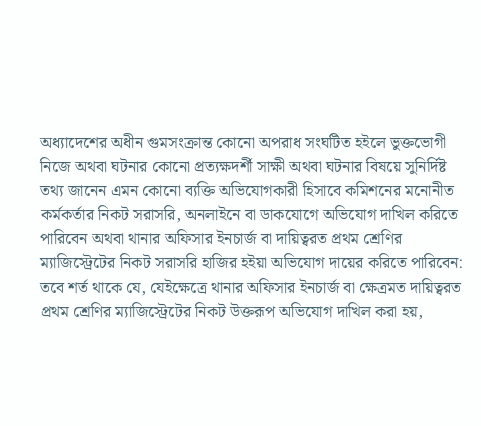অধ্যাদেশের অধীন গুমসংক্রান্ত কোনো অপরাধ সংঘটিত হইলে ভুক্তভোগী নিজে অথবা ঘটনার কোনো প্রত্যক্ষদর্শী সাক্ষী অথবা ঘটনার বিষয়ে সুনির্দিষ্ট তথ্য জানেন এমন কোনো ব্যক্তি অভিযোগকারী হিসাবে কমিশনের মনোনীত কর্মকর্তার নিকট সরাসরি, অনলাইনে বা ডাকযোগে অভিযোগ দাখিল করিতে পারিবেন অথবা থানার অফিসার ইনচার্জ বা দায়িত্বরত প্রথম শ্রেণির ম্যাজিস্ট্রেটের নিকট সরাসরি হাজির হইয়া অভিযোগ দায়ের করিতে পারিবেন:  তবে শর্ত থাকে যে, যেইক্ষেত্রে থানার অফিসার ইনচার্জ বা ক্ষেত্রমত দায়িত্বরত প্রথম শ্রেণির ম্যাজিস্ট্রেটের নিকট উক্তরূপ অভিযোগ দাখিল করা হয়,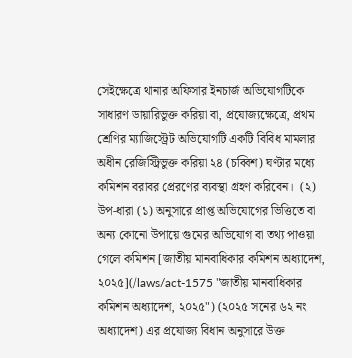সেইক্ষেত্রে থানার অফিসার ইনচার্জ অভিযোগটিকে সাধারণ ডায়ারিভুক্ত করিয়া বা, প্রযোজ্যক্ষেত্রে, প্রথম শ্রেণির ম্যাজিস্ট্রেট অভিযোগটি একটি বিবিধ মামলার অধীন রেজিস্ট্রিভুক্ত করিয়া ২৪ (চব্বিশ) ঘণ্টার মধ্যে কমিশন বরাবর প্রেরণের ব্যবস্থা গ্রহণ করিবেন।  (২) উপ-ধারা (১) অনুসারে প্রাপ্ত অভিযোগের ভিত্তিতে বা অন্য কোনো উপায়ে গুমের অভিযোগ বা তথ্য পাওয়া গেলে কমিশন [জাতীয় মানবাধিকার কমিশন অধ্যাদেশ, ২০২৫](/laws/act-1575 "জাতীয় মানবাধিকার কমিশন অধ্যাদেশ, ২০২৫") (২০২৫ সনের ৬২ নং অধ্যাদেশ) এর প্রযোজ্য বিধান অনুসারে উক্ত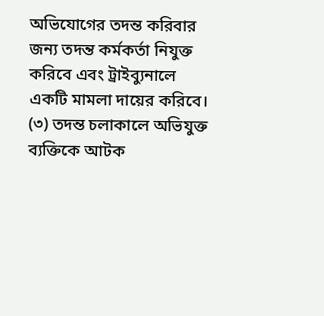অভিযোগের তদন্ত করিবার জন্য তদন্ত কর্মকর্তা নিযুক্ত করিবে এবং ট্রাইব্যুনালে একটি মামলা দায়ের করিবে।  (৩) তদন্ত চলাকালে অভিযুক্ত ব্যক্তিকে আটক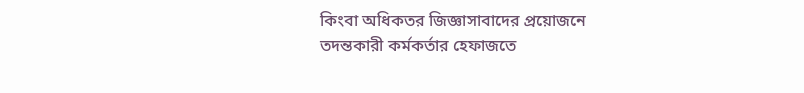কিংবা অধিকতর জিজ্ঞাসাবাদের প্রয়োজনে তদন্তকারী কর্মকর্তার হেফাজতে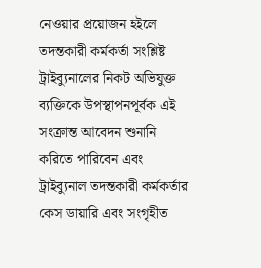নেওয়ার প্রয়োজন হইলে তদন্তকারী কর্মকর্তা সংশ্লিষ্ট ট্রাইব্যুনালের নিকট অভিযুক্ত ব্যক্তিকে উপস্থাপনপূর্বক এই সংক্রান্ত আবেদন শুনানি করিতে পারিবেন এবং ট্রাইব্যুনাল তদন্তকারী কর্মকর্তার কেস ডায়ারি এবং সংগৃহীত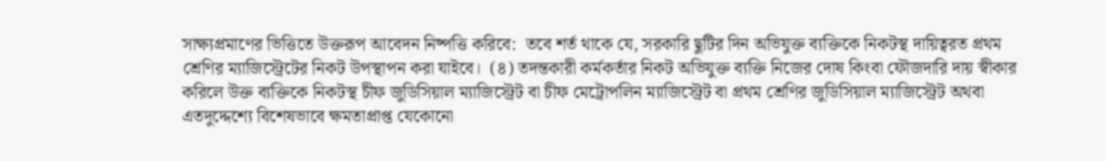সাক্ষ্যপ্রমাণের ভিত্তিতে উক্তরূপ আবেদন নিষ্পত্তি করিবে:  তবে শর্ত থাকে যে, সরকারি ছুটির দিন অভিযুক্ত ব্যক্তিকে নিকটস্থ দায়িত্বরত প্রথম শ্রেণির ম্যাজিস্ট্রেটের নিকট উপস্থাপন করা যাইবে।  (৪) তদন্তকারী কর্মকর্তার নিকট অভিযুক্ত ব্যক্তি নিজের দোষ কিংবা ফৌজদারি দায় স্বীকার করিলে উক্ত ব্যক্তিকে নিকটস্থ চীফ জুডিসিয়াল ম্যাজিস্ট্রেট বা চীফ মেট্রোপলিন ম্যাজিস্ট্রেট বা প্রথম শ্রেণির জুডিসিয়াল ম্যাজিস্ট্রেট অথবা এতদুদ্দেশ্যে বিশেষভাবে ক্ষমতাপ্রাপ্ত যেকোনো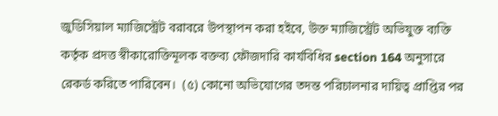জুডিসিয়াল ম্যাজিস্ট্রেট বরাবরে উপস্থাপন করা হইবে, উক্ত ম্যাজিস্ট্রেট অভিযুক্ত ব্যক্তি কর্তৃক প্রদত্ত স্বীকারোক্তিমূলক বক্তব্য ফৌজদারি কার্যবিধির section 164 অনুসারে রেকর্ড করিতে পারিবেন।  (৫) কোনো অভিযোগের তদন্ত পরিচালনার দায়িত্ব প্রাপ্তির পর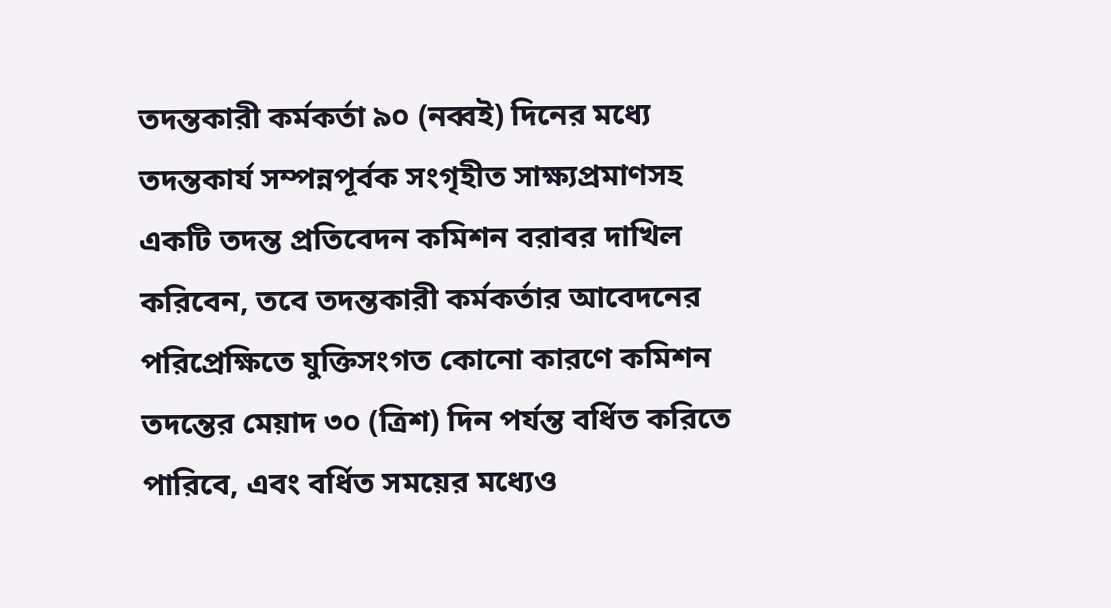তদন্তকারী কর্মকর্তা ৯০ (নব্বই) দিনের মধ্যে তদন্তকার্য সম্পন্নপূর্বক সংগৃহীত সাক্ষ্যপ্রমাণসহ একটি তদন্ত প্রতিবেদন কমিশন বরাবর দাখিল করিবেন, তবে তদন্তকারী কর্মকর্তার আবেদনের পরিপ্রেক্ষিতে যুক্তিসংগত কোনো কারণে কমিশন তদন্তের মেয়াদ ৩০ (ত্রিশ) দিন পর্যন্ত বর্ধিত করিতে পারিবে, এবং বর্ধিত সময়ের মধ্যেও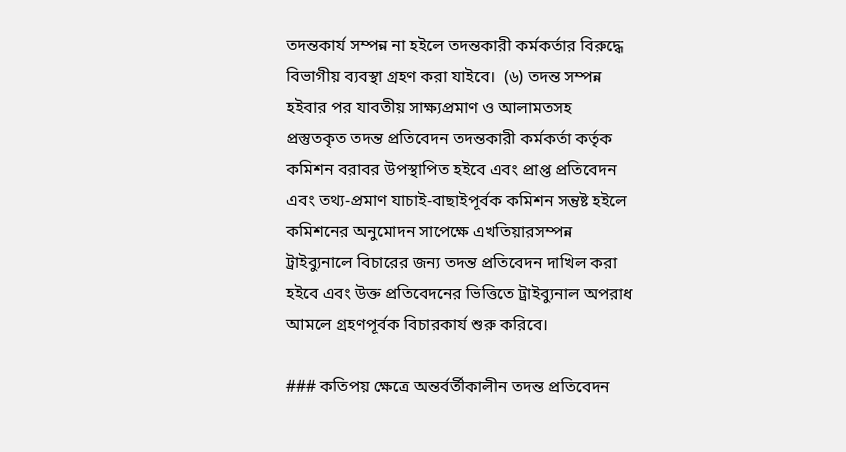তদন্তকার্য সম্পন্ন না হইলে তদন্তকারী কর্মকর্তার বিরুদ্ধে বিভাগীয় ব্যবস্থা গ্রহণ করা যাইবে।  (৬) তদন্ত সম্পন্ন হইবার পর যাবতীয় সাক্ষ্যপ্রমাণ ও আলামতসহ প্রস্তুতকৃত তদন্ত প্রতিবেদন তদন্তকারী কর্মকর্তা কর্তৃক কমিশন বরাবর উপস্থাপিত হইবে এবং প্রাপ্ত প্রতিবেদন এবং তথ্য-প্রমাণ যাচাই-বাছাইপূর্বক কমিশন সন্তুষ্ট হইলে কমিশনের অনুমোদন সাপেক্ষে এখতিয়ারসম্পন্ন ট্রাইব্যুনালে বিচারের জন্য তদন্ত প্রতিবেদন দাখিল করা হইবে এবং উক্ত প্রতিবেদনের ভিত্তিতে ট্রাইব্যুনাল অপরাধ আমলে গ্রহণপূর্বক বিচারকার্য শুরু করিবে।

### কতিপয় ক্ষেত্রে অন্তর্বর্তীকালীন তদন্ত প্রতিবেদন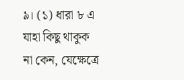৯। (১) ধারা ৮ এ যাহা কিছু থাকুক না কেন, যেক্ষেত্রে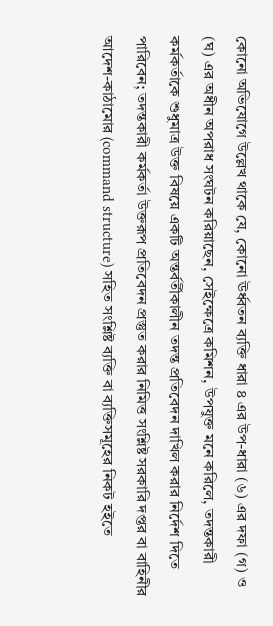কোনো অভিযোগে উল্লেখ থাকে যে, কোনো ঊর্ধ্বতন ব্যক্তি ধারা ৪ এর উপ-ধারা (৬) এর দফা (গ) ও (ঘ) এর অধীন অপরাধ সংঘটন করিয়াছেন, সেইক্ষেত্রে কমিশন, উপযুক্ত মনে করিলে, তদন্তকারী কর্মকর্তাকে শুধুমাত্র উক্ত বিষয়ে একটি অন্তর্বর্তীকালীন তদন্ত প্রতিবেদন দাখিল করার নির্দেশ দিতে পারিবেন; তদন্তকারী কর্মকর্তা উক্তরূপ প্রতিবেদন প্রস্তুত করার নিমিত্ত সংশ্লিষ্ট সরকারি দপ্তর বা বাহিনীর আদেশ-কাঠামোর (command structure) সহিত সংশ্লিষ্ট ব্যক্তি বা ব্যক্তিসমূহের নিকট হইতে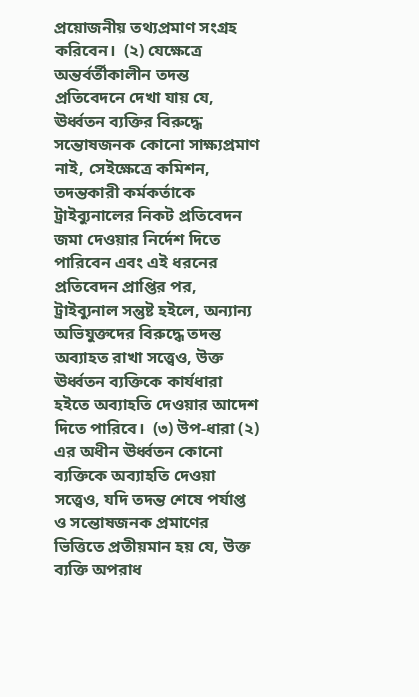প্রয়োজনীয় তথ্যপ্রমাণ সংগ্রহ করিবেন।  (২) যেক্ষেত্রে অন্তর্বর্তীকালীন তদন্ত প্রতিবেদনে দেখা যায় যে, ঊর্ধ্বতন ব্যক্তির বিরুদ্ধে সন্তোষজনক কোনো সাক্ষ্যপ্রমাণ নাই, সেইক্ষেত্রে কমিশন, তদন্তকারী কর্মকর্তাকে ট্রাইব্যুনালের নিকট প্রতিবেদন জমা দেওয়ার নির্দেশ দিতে পারিবেন এবং এই ধরনের প্রতিবেদন প্রাপ্তির পর, ট্রাইব্যুনাল সন্তুষ্ট হইলে, অন্যান্য অভিযুক্তদের বিরুদ্ধে তদন্ত অব্যাহত রাখা সত্ত্বেও, উক্ত ঊর্ধ্বতন ব্যক্তিকে কার্যধারা হইতে অব্যাহতি দেওয়ার আদেশ দিতে পারিবে।  (৩) উপ-ধারা (২) এর অধীন ঊর্ধ্বতন কোনো ব্যক্তিকে অব্যাহতি দেওয়া সত্ত্বেও, যদি তদন্ত শেষে পর্যাপ্ত ও সন্তোষজনক প্রমাণের ভিত্তিতে প্রতীয়মান হয় যে, উক্ত ব্যক্তি অপরাধ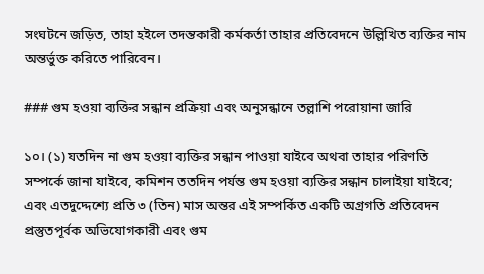সংঘটনে জড়িত, তাহা হইলে তদন্তকারী কর্মকর্তা তাহার প্রতিবেদনে উল্লিখিত ব্যক্তির নাম অন্তর্ভুক্ত করিতে পারিবেন।

### গুম হওয়া ব্যক্তির সন্ধান প্রক্রিয়া এবং অনুসন্ধানে তল্লাশি পরোয়ানা জারি

১০। (১) যতদিন না গুম হওয়া ব্যক্তির সন্ধান পাওয়া যাইবে অথবা তাহার পরিণতি সম্পর্কে জানা যাইবে, কমিশন ততদিন পর্যন্ত গুম হওয়া ব্যক্তির সন্ধান চালাইয়া যাইবে; এবং এতদুদ্দেশ্যে প্রতি ৩ (তিন) মাস অন্তর এই সম্পর্কিত একটি অগ্রগতি প্রতিবেদন প্রস্তুতপূর্বক অভিযোগকারী এবং গুম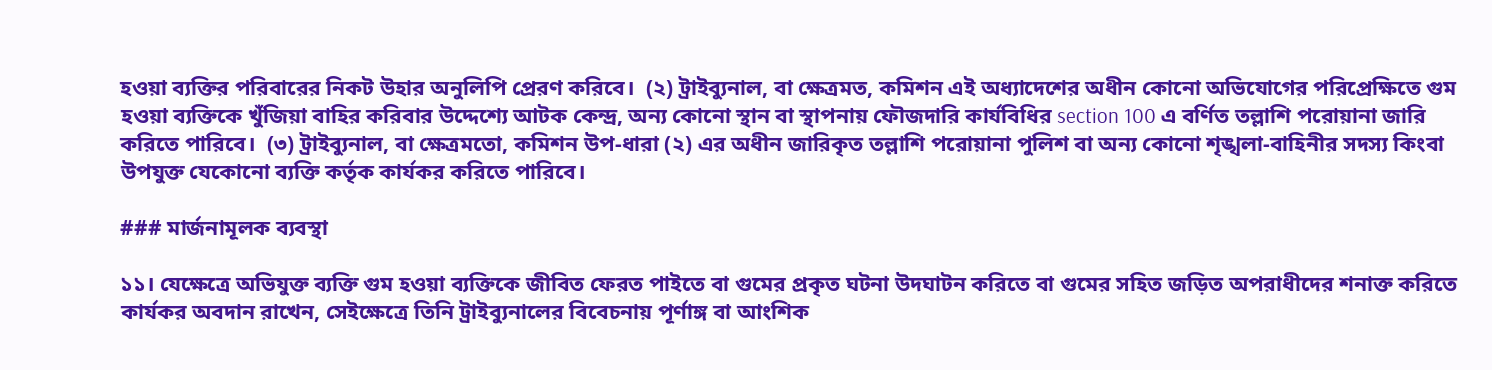হওয়া ব্যক্তির পরিবারের নিকট উহার অনুলিপি প্রেরণ করিবে।  (২) ট্রাইব্যুনাল, বা ক্ষেত্রমত, কমিশন এই অধ্যাদেশের অধীন কোনো অভিযোগের পরিপ্রেক্ষিতে গুম হওয়া ব্যক্তিকে খুঁজিয়া বাহির করিবার উদ্দেশ্যে আটক কেন্দ্র, অন্য কোনো স্থান বা স্থাপনায় ফৌজদারি কার্যবিধির section 100 এ বর্ণিত তল্লাশি পরোয়ানা জারি করিতে পারিবে।  (৩) ট্রাইব্যুনাল, বা ক্ষেত্রমতো, কমিশন উপ-ধারা (২) এর অধীন জারিকৃত তল্লাশি পরোয়ানা পুলিশ বা অন্য কোনো শৃঙ্খলা-বাহিনীর সদস্য কিংবা উপযুক্ত যেকোনো ব্যক্তি কর্তৃক কার্যকর করিতে পারিবে।

### মার্জনামূলক ব্যবস্থা

১১। যেক্ষেত্রে অভিযুক্ত ব্যক্তি গুম হওয়া ব্যক্তিকে জীবিত ফেরত পাইতে বা গুমের প্রকৃত ঘটনা উদঘাটন করিতে বা গুমের সহিত জড়িত অপরাধীদের শনাক্ত করিতে কার্যকর অবদান রাখেন, সেইক্ষেত্রে তিনি ট্রাইব্যুনালের বিবেচনায় পূর্ণাঙ্গ বা আংশিক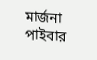মার্জনা পাইবার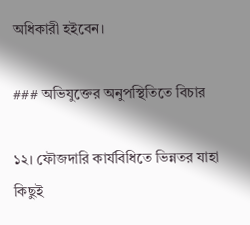অধিকারী হইবেন।

### অভিযুক্তের অনুপস্থিতিতে বিচার

১২। ফৌজদারি কার্যবিধিতে ভিন্নতর যাহা কিছুই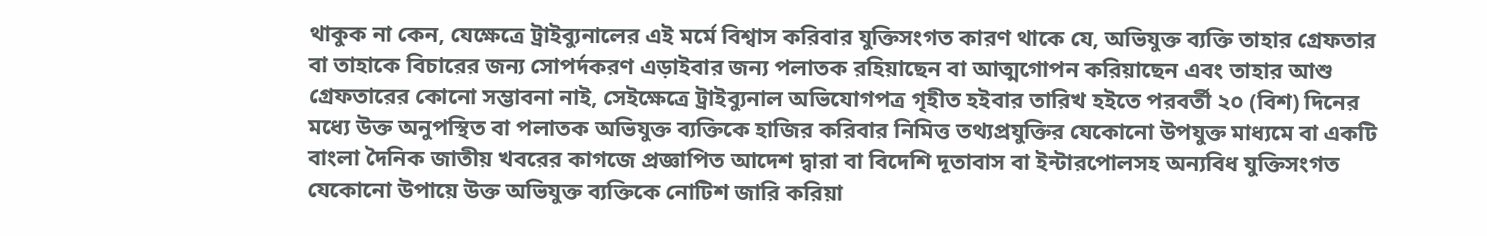থাকুক না কেন, যেক্ষেত্রে ট্রাইব্যুনালের এই মর্মে বিশ্বাস করিবার যুক্তিসংগত কারণ থাকে যে, অভিযুক্ত ব্যক্তি তাহার গ্রেফতার বা তাহাকে বিচারের জন্য সোপর্দকরণ এড়াইবার জন্য পলাতক রহিয়াছেন বা আত্মগোপন করিয়াছেন এবং তাহার আশু গ্রেফতারের কোনো সম্ভাবনা নাই, সেইক্ষেত্রে ট্রাইব্যুনাল অভিযোগপত্র গৃহীত হইবার তারিখ হইতে পরবর্তী ২০ (বিশ) দিনের মধ্যে উক্ত অনুপস্থিত বা পলাতক অভিযুক্ত ব্যক্তিকে হাজির করিবার নিমিত্ত তথ্যপ্রযুক্তির যেকোনো উপযুক্ত মাধ্যমে বা একটি বাংলা দৈনিক জাতীয় খবরের কাগজে প্রজ্ঞাপিত আদেশ দ্বারা বা বিদেশি দূতাবাস বা ইন্টারপোলসহ অন্যবিধ যুক্তিসংগত যেকোনো উপায়ে উক্ত অভিযুক্ত ব্যক্তিকে নোটিশ জারি করিয়া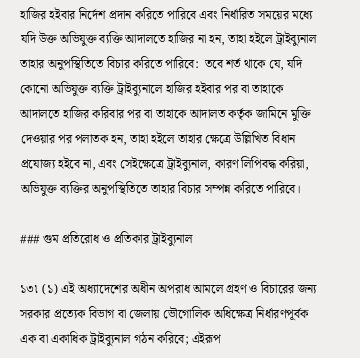হাজির হইবার নির্দেশ প্রদান করিতে পারিবে এবং নির্ধারিত সময়ের মধ্যে যদি উক্ত অভিযুক্ত ব্যক্তি আদালতে হাজির না হন, তাহা হইলে ট্রাইব্যুনাল তাহার অনুপস্থিতিতে বিচার করিতে পারিবে:  তবে শর্ত থাকে যে, যদি কোনো অভিযুক্ত ব্যক্তি ট্রাইব্যুনালে হাজির হইবার পর বা তাহাকে আদালতে হাজির করিবার পর বা তাহাকে আদালত কর্তৃক জামিনে মুক্তি দেওয়ার পর পলাতক হন, তাহা হইলে তাহার ক্ষেত্রে উল্লিখিত বিধান প্রযোজ্য হইবে না, এবং সেইক্ষেত্রে ট্রাইব্যুনাল, কারণ লিপিবদ্ধ করিয়া, অভিযুক্ত ব্যক্তির অনুপস্থিতিতে তাহার বিচার সম্পন্ন করিতে পারিবে।

### গুম প্রতিরোধ ও প্রতিকার ট্রাইব্যুনাল

১৩৷ (১) এই অধ্যাদেশের অধীন অপরাধ আমলে গ্রহণ ও বিচারের জন্য সরকার প্রত্যেক বিভাগ বা জেলায় ভৌগোলিক অধিক্ষেত্র নির্ধারণপূর্বক এক বা একাধিক ট্রাইব্যুনাল গঠন করিবে; এইরূপ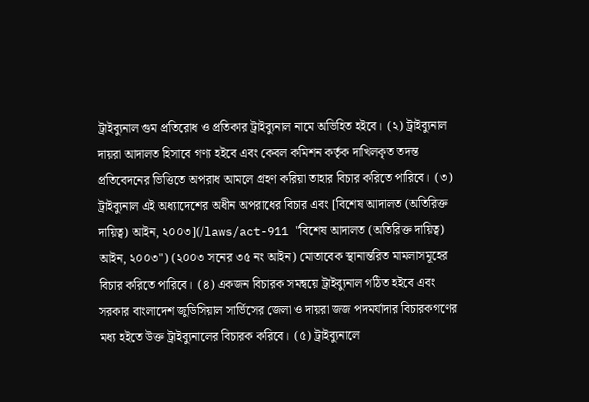ট্রাইব্যুনাল গুম প্রতিরোধ ও প্রতিকার ট্রাইব্যুনাল নামে অভিহিত হইবে।  (২) ট্রাইব্যুনাল দায়রা আদালত হিসাবে গণ্য হইবে এবং কেবল কমিশন কর্তৃক দাখিলকৃত তদন্ত প্রতিবেদনের ভিত্তিতে অপরাধ আমলে গ্রহণ করিয়া তাহার বিচার করিতে পারিবে।  (৩) ট্রাইব্যুনাল এই অধ্যাদেশের অধীন অপরাধের বিচার এবং [বিশেষ আদালত (অতিরিক্ত দায়িত্ব) আইন, ২০০৩](/laws/act-911 "বিশেষ আদালত (অতিরিক্ত দায়িত্ব) আইন, ২০০৩") (২০০৩ সনের ৩৫ নং আইন) মোতাবেক স্থানান্তরিত মামলাসমূহের বিচার করিতে পারিবে।  (৪) একজন বিচারক সমন্বয়ে ট্রাইব্যুনাল গঠিত হইবে এবং সরকার বাংলাদেশ জুডিসিয়াল সার্ভিসের জেলা ও দায়রা জজ পদমর্যাদার বিচারকগণের মধ্য হইতে উক্ত ট্রাইব্যুনালের বিচারক করিবে।  (৫) ট্রাইব্যুনালে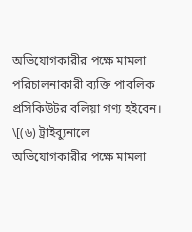অভিযোগকারীর পক্ষে মামলা পরিচালনাকারী ব্যক্তি পাবলিক প্রসিকিউটর বলিয়া গণ্য হইবেন।   \[(৬) ট্রাইব্যুনালে অভিযোগকারীর পক্ষে মামলা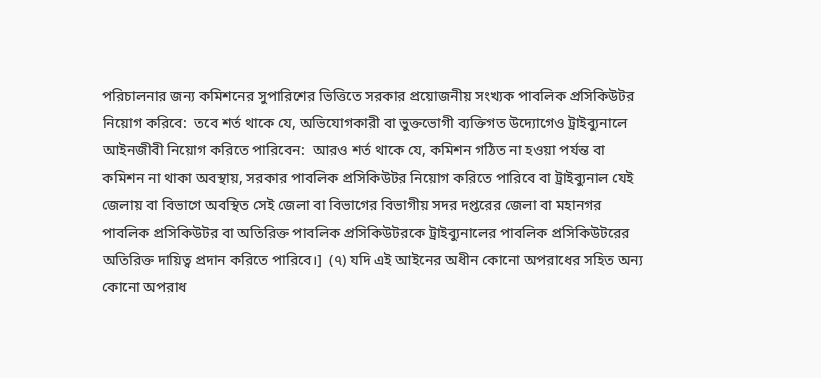পরিচালনার জন্য কমিশনের সুপারিশের ভিত্তিতে সরকার প্রয়োজনীয় সংখ্যক পাবলিক প্রসিকিউটর নিয়োগ করিবে:  তবে শর্ত থাকে যে, অভিযোগকারী বা ভুক্তভোগী ব্যক্তিগত উদ্যোগেও ট্রাইব্যুনালে আইনজীবী নিয়োগ করিতে পারিবেন:  আরও শর্ত থাকে যে, কমিশন গঠিত না হওয়া পর্যন্ত বা কমিশন না থাকা অবস্থায়, সরকার পাবলিক প্রসিকিউটর নিয়োগ করিতে পারিবে বা ট্রাইব্যুনাল যেই জেলায় বা বিভাগে অবস্থিত সেই জেলা বা বিভাগের বিভাগীয় সদর দপ্তরের জেলা বা মহানগর পাবলিক প্রসিকিউটর বা অতিরিক্ত পাবলিক প্রসিকিউটরকে ট্রাইব্যুনালের পাবলিক প্রসিকিউটরের অতিরিক্ত দায়িত্ব প্রদান করিতে পারিবে।]  (৭) যদি এই আইনের অধীন কোনো অপরাধের সহিত অন্য কোনো অপরাধ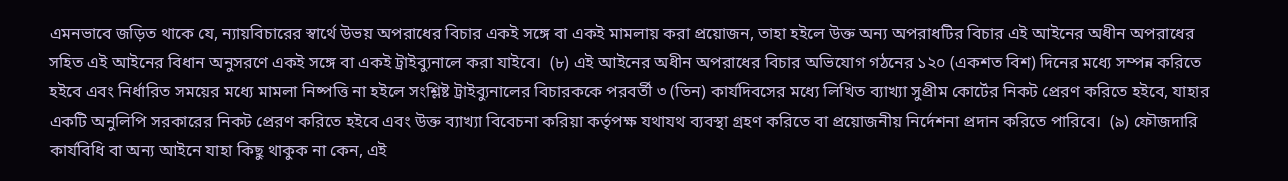এমনভাবে জড়িত থাকে যে, ন্যায়বিচারের স্বার্থে উভয় অপরাধের বিচার একই সঙ্গে বা একই মামলায় করা প্রয়োজন, তাহা হইলে উক্ত অন্য অপরাধটির বিচার এই আইনের অধীন অপরাধের সহিত এই আইনের বিধান অনুসরণে একই সঙ্গে বা একই ট্রাইব্যুনালে করা যাইবে।  (৮) এই আইনের অধীন অপরাধের বিচার অভিযোগ গঠনের ১২০ (একশত বিশ) দিনের মধ্যে সম্পন্ন করিতে হইবে এবং নির্ধারিত সময়ের মধ্যে মামলা নিষ্পত্তি না হইলে সংশ্লিষ্ট ট্রাইব্যুনালের বিচারককে পরবর্তী ৩ (তিন) কার্যদিবসের মধ্যে লিখিত ব্যাখ্যা সুপ্রীম কোর্টের নিকট প্রেরণ করিতে হইবে, যাহার একটি অনুলিপি সরকারের নিকট প্রেরণ করিতে হইবে এবং উক্ত ব্যাখ্যা বিবেচনা করিয়া কর্তৃপক্ষ যথাযথ ব্যবস্থা গ্রহণ করিতে বা প্রয়োজনীয় নির্দেশনা প্রদান করিতে পারিবে।  (৯) ফৌজদারি কার্যবিধি বা অন্য আইনে যাহা কিছু থাকুক না কেন, এই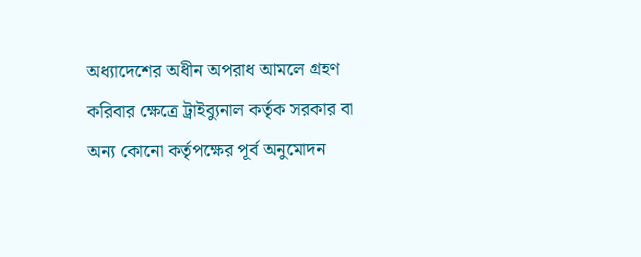অধ্যাদেশের অধীন অপরাধ আমলে গ্রহণ করিবার ক্ষেত্রে ট্রাইব্যুনাল কর্তৃক সরকার বা অন্য কোনো কর্তৃপক্ষের পূর্ব অনুমোদন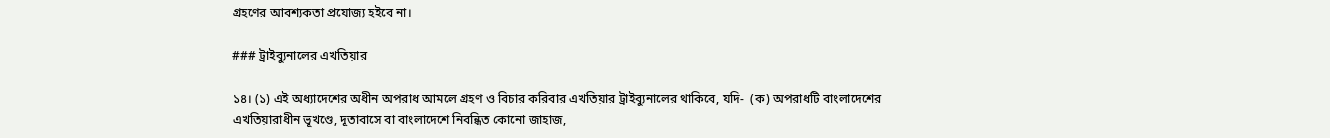গ্রহণের আবশ্যকতা প্রযোজ্য হইবে না।

### ট্রাইব্যুনালের এখতিয়ার

১৪। (১) এই অধ্যাদেশের অধীন অপরাধ আমলে গ্রহণ ও বিচার করিবার এখতিয়ার ট্রাইব্যুনালের থাকিবে, যদি-  (ক) অপরাধটি বাংলাদেশের এখতিয়ারাধীন ভূখণ্ডে, দূতাবাসে বা বাংলাদেশে নিবন্ধিত কোনো জাহাজ,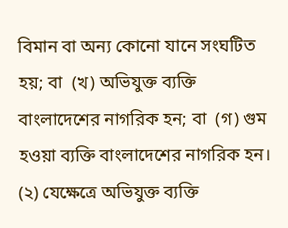বিমান বা অন্য কোনো যানে সংঘটিত হয়; বা  (খ) অভিযুক্ত ব্যক্তি বাংলাদেশের নাগরিক হন; বা  (গ) গুম হওয়া ব্যক্তি বাংলাদেশের নাগরিক হন।  (২) যেক্ষেত্রে অভিযুক্ত ব্যক্তি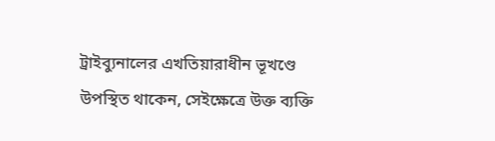ট্রাইব্যুনালের এখতিয়ারাধীন ভূখণ্ডে উপস্থিত থাকেন, সেইক্ষেত্রে উক্ত ব্যক্তি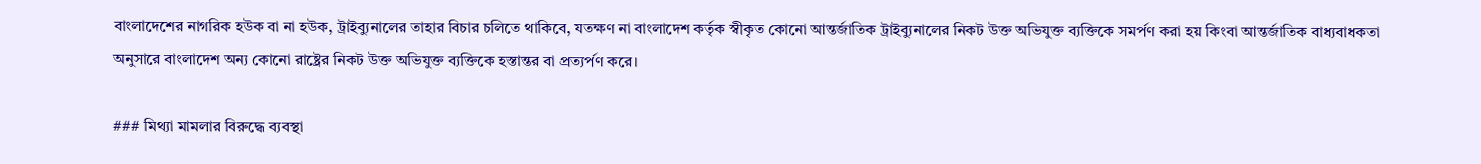বাংলাদেশের নাগরিক হউক বা না হউক, ট্রাইব্যুনালের তাহার বিচার চলিতে থাকিবে, যতক্ষণ না বাংলাদেশ কর্তৃক স্বীকৃত কোনো আন্তর্জাতিক ট্রাইব্যুনালের নিকট উক্ত অভিযুক্ত ব্যক্তিকে সমর্পণ করা হয় কিংবা আন্তর্জাতিক বাধ্যবাধকতা অনুসারে বাংলাদেশ অন্য কোনো রাষ্ট্রের নিকট উক্ত অভিযুক্ত ব্যক্তিকে হস্তান্তর বা প্রত্যর্পণ করে।

### মিথ্যা মামলার বিরুদ্ধে ব্যবস্থা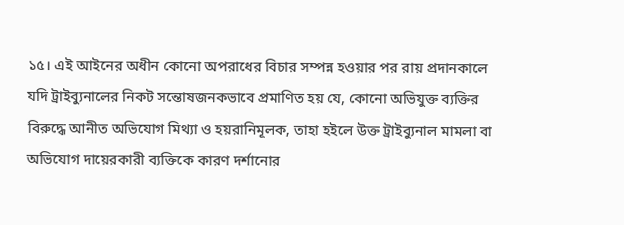১৫। এই আইনের অধীন কোনো অপরাধের বিচার সম্পন্ন হওয়ার পর রায় প্রদানকালে যদি ট্রাইব্যুনালের নিকট সন্তোষজনকভাবে প্রমাণিত হয় যে, কোনো অভিযুক্ত ব্যক্তির বিরুদ্ধে আনীত অভিযোগ মিথ্যা ও হয়রানিমূলক, তাহা হইলে উক্ত ট্রাইব্যুনাল মামলা বা অভিযোগ দায়েরকারী ব্যক্তিকে কারণ দর্শানোর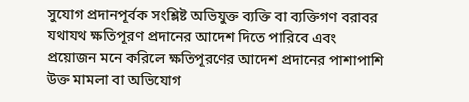সুযোগ প্রদানপূর্বক সংশ্লিষ্ট অভিযুক্ত ব্যক্তি বা ব্যক্তিগণ বরাবর যথাযথ ক্ষতিপূরণ প্রদানের আদেশ দিতে পারিবে এবং প্রয়োজন মনে করিলে ক্ষতিপূরণের আদেশ প্রদানের পাশাপাশি উক্ত মামলা বা অভিযোগ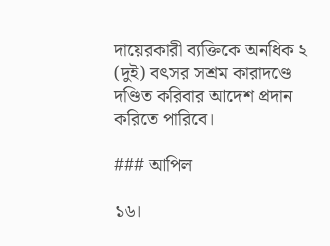দায়েরকারী ব্যক্তিকে অনধিক ২ (দুই) বৎসর সশ্রম কারাদণ্ডে দণ্ডিত করিবার আদেশ প্রদান করিতে পারিবে।

### আপিল

১৬।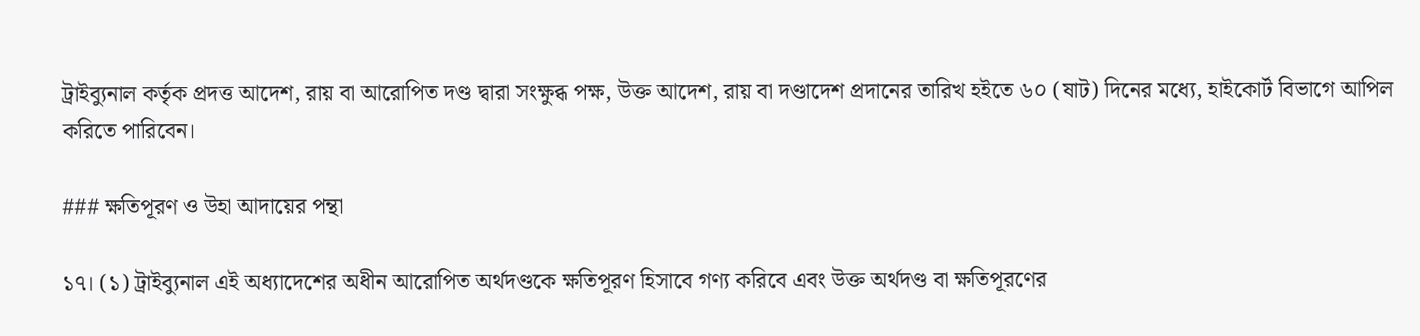ট্রাইব্যুনাল কর্তৃক প্রদত্ত আদেশ, রায় বা আরোপিত দণ্ড দ্বারা সংক্ষুব্ধ পক্ষ, উক্ত আদেশ, রায় বা দণ্ডাদেশ প্রদানের তারিখ হইতে ৬০ (ষাট) দিনের মধ্যে, হাইকোর্ট বিভাগে আপিল করিতে পারিবেন।

### ক্ষতিপূরণ ও উহা আদায়ের পন্থা

১৭। (১) ট্রাইব্যুনাল এই অধ্যাদেশের অধীন আরোপিত অর্থদণ্ডকে ক্ষতিপূরণ হিসাবে গণ্য করিবে এবং উক্ত অর্থদণ্ড বা ক্ষতিপূরণের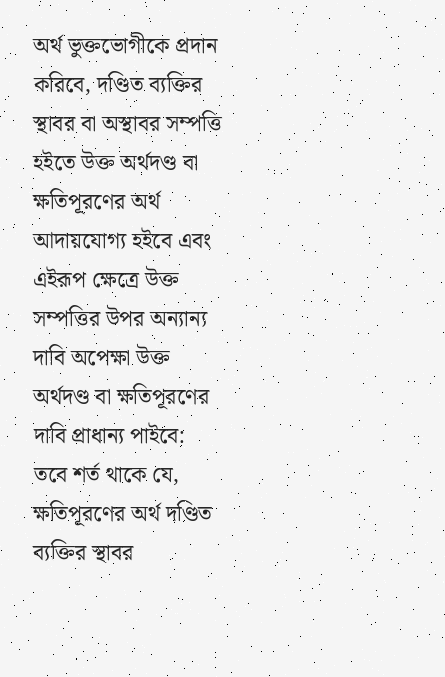অর্থ ভুক্তভোগীকে প্রদান করিবে, দণ্ডিত ব্যক্তির স্থাবর বা অস্থাবর সম্পত্তি হইতে উক্ত অর্থদণ্ড বা ক্ষতিপূরণের অর্থ আদায়যোগ্য হইবে এবং এইরূপ ক্ষেত্রে উক্ত সম্পত্তির উপর অন্যান্য দাবি অপেক্ষা উক্ত অর্থদণ্ড বা ক্ষতিপূরণের দাবি প্রাধান্য পাইবে:  তবে শর্ত থাকে যে, ক্ষতিপূরণের অর্থ দণ্ডিত ব্যক্তির স্থাবর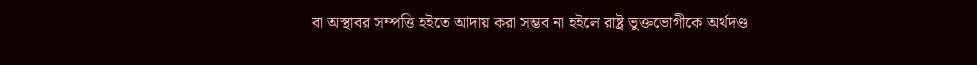বা অস্থাবর সম্পত্তি হইতে আদায় করা সম্ভব না হইলে রাষ্ট্র ভুক্তভোগীকে অর্থদণ্ড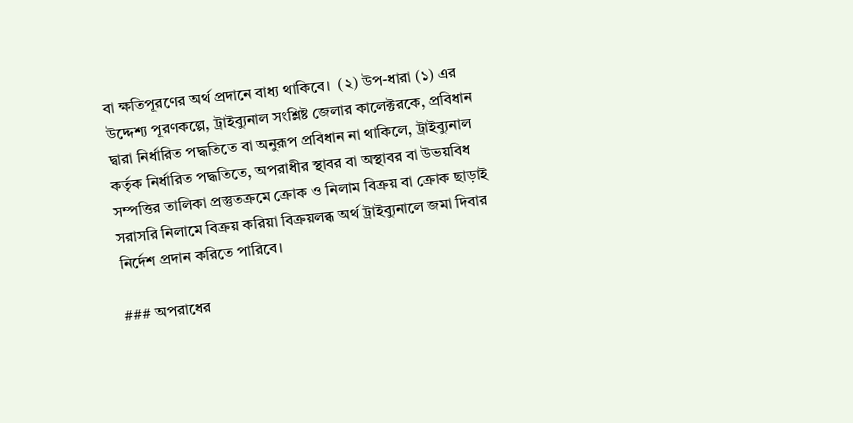বা ক্ষতিপূরণের অর্থ প্রদানে বাধ্য থাকিবে।  (২) উপ-ধারা (১) এর উদ্দেশ্য পূরণকল্পে, ট্রাইব্যুনাল সংশ্লিষ্ট জেলার কালেক্টরকে, প্রবিধান দ্বারা নির্ধারিত পদ্ধতিতে বা অনুরূপ প্রবিধান না থাকিলে, ট্রাইব্যুনাল কর্তৃক নির্ধারিত পদ্ধতিতে, অপরাধীর স্থাবর বা অস্থাবর বা উভয়বিধ সম্পত্তির তালিকা প্রস্তুতক্রমে ক্রোক ও নিলাম বিক্রয় বা ক্রোক ছাড়াই সরাসরি নিলামে বিক্রয় করিয়া বিক্রয়লব্ধ অর্থ ট্রাইব্যুনালে জমা দিবার নির্দেশ প্রদান করিতে পারিবে।

### অপরাধের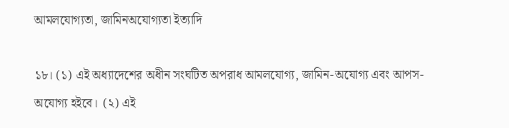আমলযোগ্যতা, জামিনঅযোগ্যতা ইত্যাদি

১৮। (১) এই অধ্যাদেশের অধীন সংঘটিত অপরাধ আমলযোগ্য, জামিন-অযোগ্য এবং আপস-অযোগ্য হইবে।  (২) এই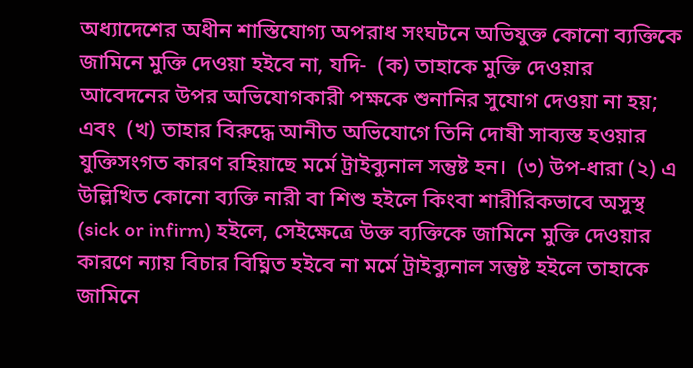অধ্যাদেশের অধীন শাস্তিযোগ্য অপরাধ সংঘটনে অভিযুক্ত কোনো ব্যক্তিকে জামিনে মুক্তি দেওয়া হইবে না, যদি-  (ক) তাহাকে মুক্তি দেওয়ার আবেদনের উপর অভিযোগকারী পক্ষকে শুনানির সুযোগ দেওয়া না হয়; এবং  (খ) তাহার বিরুদ্ধে আনীত অভিযোগে তিনি দোষী সাব্যস্ত হওয়ার যুক্তিসংগত কারণ রহিয়াছে মর্মে ট্রাইব্যুনাল সন্তুষ্ট হন।  (৩) উপ-ধারা (২) এ উল্লিখিত কোনো ব্যক্তি নারী বা শিশু হইলে কিংবা শারীরিকভাবে অসুস্থ (sick or infirm) হইলে, সেইক্ষেত্রে উক্ত ব্যক্তিকে জামিনে মুক্তি দেওয়ার কারণে ন্যায় বিচার বিঘ্নিত হইবে না মর্মে ট্রাইব্যুনাল সন্তুষ্ট হইলে তাহাকে জামিনে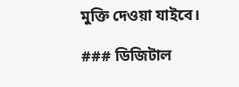মুক্তি দেওয়া যাইবে।

### ডিজিটাল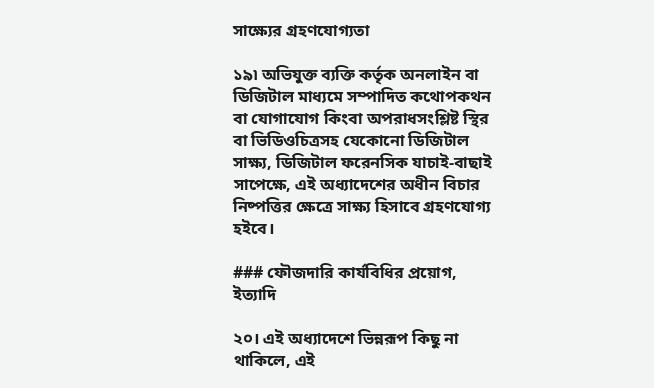সাক্ষ্যের গ্রহণযোগ্যতা

১৯৷ অভিযুক্ত ব্যক্তি কর্তৃক অনলাইন বা ডিজিটাল মাধ্যমে সম্পাদিত কথোপকথন বা যোগাযোগ কিংবা অপরাধসংশ্লিষ্ট স্থির বা ভিডিওচিত্রসহ যেকোনো ডিজিটাল সাক্ষ্য, ডিজিটাল ফরেনসিক যাচাই-বাছাই সাপেক্ষে, এই অধ্যাদেশের অধীন বিচার নিষ্পত্তির ক্ষেত্রে সাক্ষ্য হিসাবে গ্রহণযোগ্য হইবে।

### ফৌজদারি কার্যবিধির প্রয়োগ, ইত্যাদি

২০। এই অধ্যাদেশে ভিন্নরূপ কিছু না থাকিলে, এই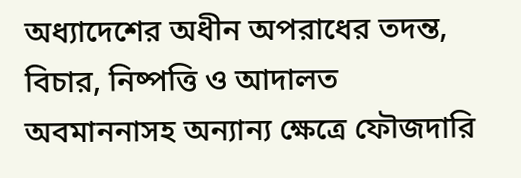অধ্যাদেশের অধীন অপরাধের তদন্ত, বিচার, নিষ্পত্তি ও আদালত অবমাননাসহ অন্যান্য ক্ষেত্রে ফৌজদারি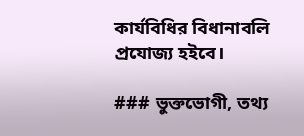কার্যবিধির বিধানাবলি প্রযোজ্য হইবে।

### ভুক্তভোগী, তথ্য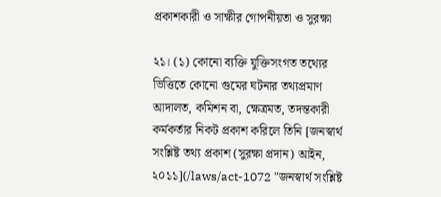প্রকাশকারী ও সাক্ষীর গোপনীয়তা ও সুরক্ষা

২১। (১) কোনো ব্যক্তি যুক্তিসংগত তথ্যের ভিত্তিতে কোনো গুমের ঘটনার তথ্যপ্রমাণ আদালত, কমিশন বা, ক্ষেত্রমত, তদন্তকারী কর্মকর্তার নিকট প্রকাশ করিলে তিনি [জনস্বার্থ সংশ্লিষ্ট তথ্য প্রকাশ (সুরক্ষা প্রদান) আইন, ২০১১](/laws/act-1072 "জনস্বার্থ সংশ্লিষ্ট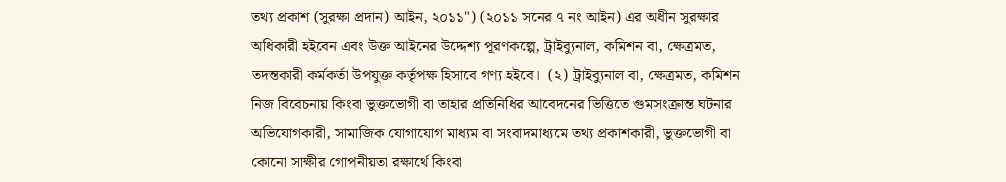তথ্য প্রকাশ (সুরক্ষা প্রদান) আইন, ২০১১") (২০১১ সনের ৭ নং আইন) এর অধীন সুরক্ষার অধিকারী হইবেন এবং উক্ত আইনের উদ্দেশ্য পূরণকল্পে, ট্রাইব্যুনাল, কমিশন বা, ক্ষেত্রমত, তদন্তকারী কর্মকর্তা উপযুক্ত কর্তৃপক্ষ হিসাবে গণ্য হইবে।  (২) ট্রাইব্যুনাল বা, ক্ষেত্রমত, কমিশন নিজ বিবেচনায় কিংবা ভুক্তভোগী বা তাহার প্রতিনিধির আবেদনের ভিত্তিতে গুমসংক্রান্ত ঘটনার অভিযোগকারী, সামাজিক যোগাযোগ মাধ্যম বা সংবাদমাধ্যমে তথ্য প্রকাশকারী, ভুক্তভোগী বা কোনো সাক্ষীর গোপনীয়তা রক্ষার্থে কিংবা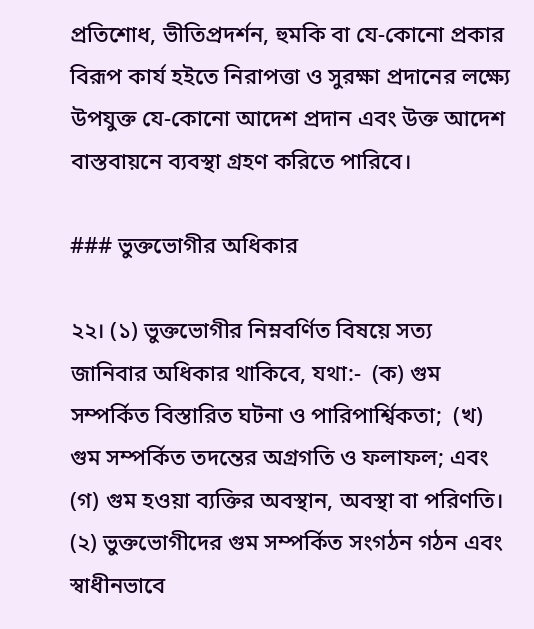প্রতিশোধ, ভীতিপ্রদর্শন, হুমকি বা যে-কোনো প্রকার বিরূপ কার্য হইতে নিরাপত্তা ও সুরক্ষা প্রদানের লক্ষ্যে উপযুক্ত যে-কোনো আদেশ প্রদান এবং উক্ত আদেশ বাস্তবায়নে ব্যবস্থা গ্রহণ করিতে পারিবে।

### ভুক্তভোগীর অধিকার

২২। (১) ভুক্তভোগীর নিম্নবর্ণিত বিষয়ে সত্য জানিবার অধিকার থাকিবে, যথা:-  (ক) গুম সম্পর্কিত বিস্তারিত ঘটনা ও পারিপার্শ্বিকতা;  (খ) গুম সম্পর্কিত তদন্তের অগ্রগতি ও ফলাফল; এবং  (গ) গুম হওয়া ব্যক্তির অবস্থান, অবস্থা বা পরিণতি।  (২) ভুক্তভোগীদের গুম সম্পর্কিত সংগঠন গঠন এবং স্বাধীনভাবে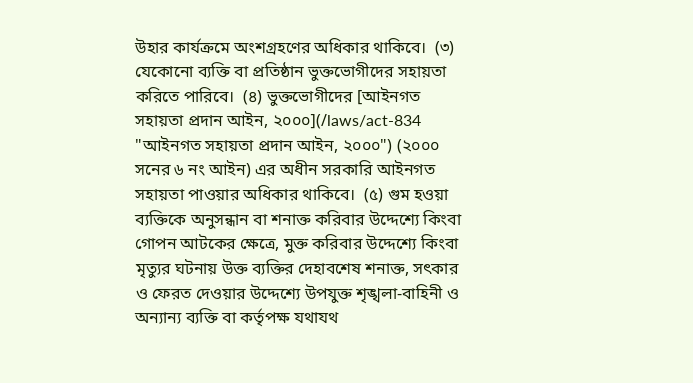উহার কার্যক্রমে অংশগ্রহণের অধিকার থাকিবে।  (৩) যেকোনো ব্যক্তি বা প্রতিষ্ঠান ভুক্তভোগীদের সহায়তা করিতে পারিবে।  (৪) ভুক্তভোগীদের [আইনগত সহায়তা প্রদান আইন, ২০০০](/laws/act-834 "আইনগত সহায়তা প্রদান আইন, ২০০০") (২০০০ সনের ৬ নং আইন) এর অধীন সরকারি আইনগত সহায়তা পাওয়ার অধিকার থাকিবে।  (৫) গুম হওয়া ব্যক্তিকে অনুসন্ধান বা শনাক্ত করিবার উদ্দেশ্যে কিংবা গোপন আটকের ক্ষেত্রে, মুক্ত করিবার উদ্দেশ্যে কিংবা মৃত্যুর ঘটনায় উক্ত ব্যক্তির দেহাবশেষ শনাক্ত, সৎকার ও ফেরত দেওয়ার উদ্দেশ্যে উপযুক্ত শৃঙ্খলা-বাহিনী ও অন্যান্য ব্যক্তি বা কর্তৃপক্ষ যথাযথ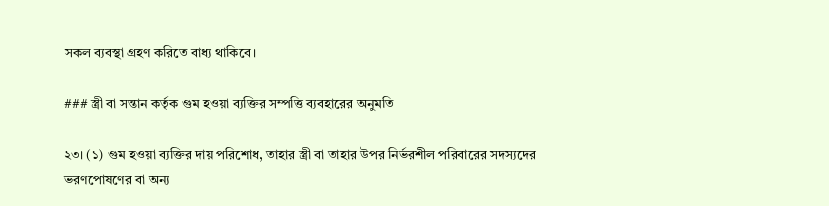সকল ব্যবস্থা গ্রহণ করিতে বাধ্য থাকিবে।

### স্ত্রী বা সন্তান কর্তৃক গুম হওয়া ব্যক্তির সম্পত্তি ব্যবহারের অনুমতি

২৩। (১) গুম হওয়া ব্যক্তির দায় পরিশোধ, তাহার স্ত্রী বা তাহার উপর নির্ভরশীল পরিবারের সদস্যদের ভরণপোষণের বা অন্য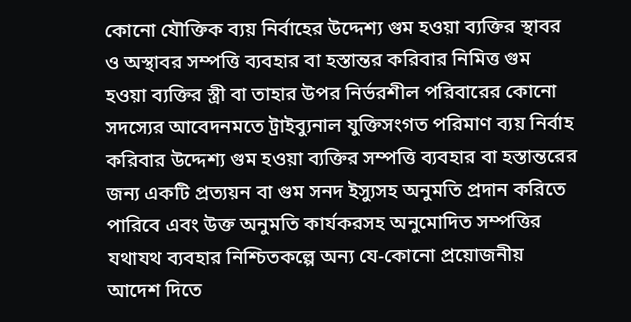কোনো যৌক্তিক ব্যয় নির্বাহের উদ্দেশ্য গুম হওয়া ব্যক্তির স্থাবর ও অস্থাবর সম্পত্তি ব্যবহার বা হস্তান্তর করিবার নিমিত্ত গুম হওয়া ব্যক্তির স্ত্রী বা তাহার উপর নির্ভরশীল পরিবারের কোনো সদস্যের আবেদনমতে ট্রাইব্যুনাল যুক্তিসংগত পরিমাণ ব্যয় নির্বাহ করিবার উদ্দেশ্য গুম হওয়া ব্যক্তির সম্পত্তি ব্যবহার বা হস্তান্তরের জন্য একটি প্রত্যয়ন বা গুম সনদ ইস্যুসহ অনুমতি প্রদান করিতে পারিবে এবং উক্ত অনুমতি কার্যকরসহ অনুমোদিত সম্পত্তির যথাযথ ব্যবহার নিশ্চিতকল্পে অন্য যে-কোনো প্রয়োজনীয় আদেশ দিতে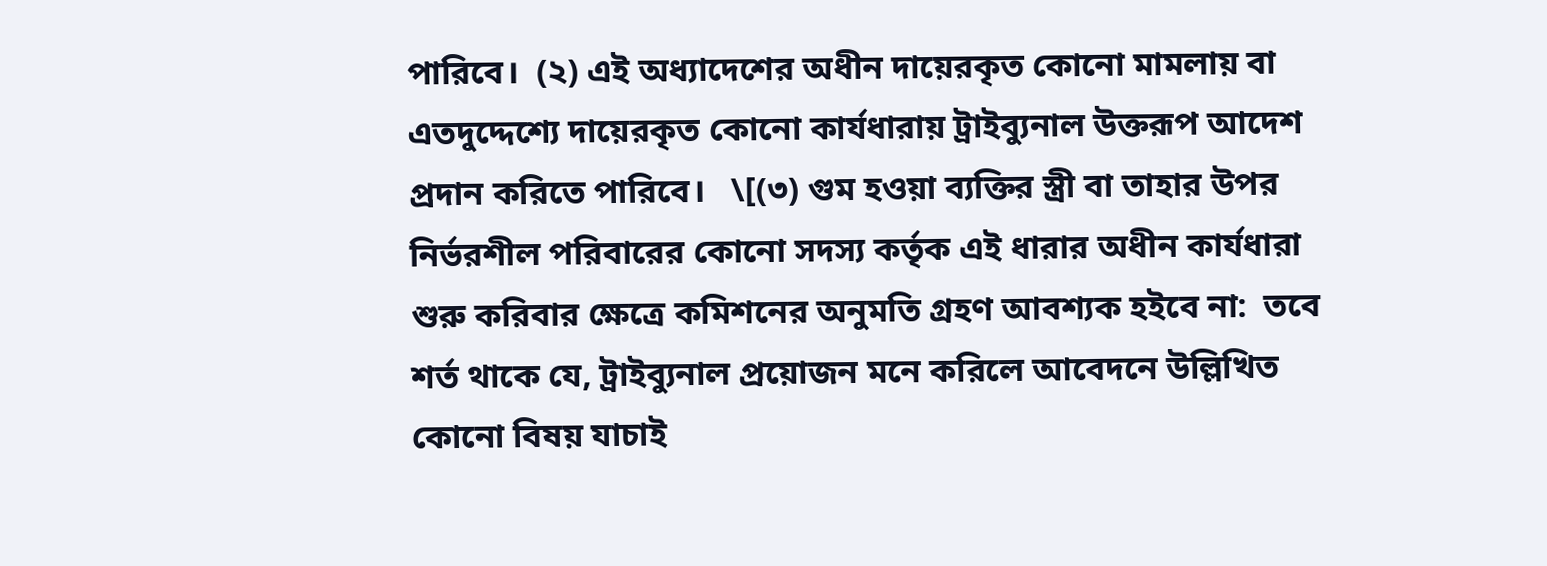পারিবে।  (২) এই অধ্যাদেশের অধীন দায়েরকৃত কোনো মামলায় বা এতদুদ্দেশ্যে দায়েরকৃত কোনো কার্যধারায় ট্রাইব্যুনাল উক্তরূপ আদেশ প্রদান করিতে পারিবে।   \[(৩) গুম হওয়া ব্যক্তির স্ত্রী বা তাহার উপর নির্ভরশীল পরিবারের কোনো সদস্য কর্তৃক এই ধারার অধীন কার্যধারা শুরু করিবার ক্ষেত্রে কমিশনের অনুমতি গ্রহণ আবশ্যক হইবে না:  তবে শর্ত থাকে যে, ট্রাইব্যুনাল প্রয়োজন মনে করিলে আবেদনে উল্লিখিত কোনো বিষয় যাচাই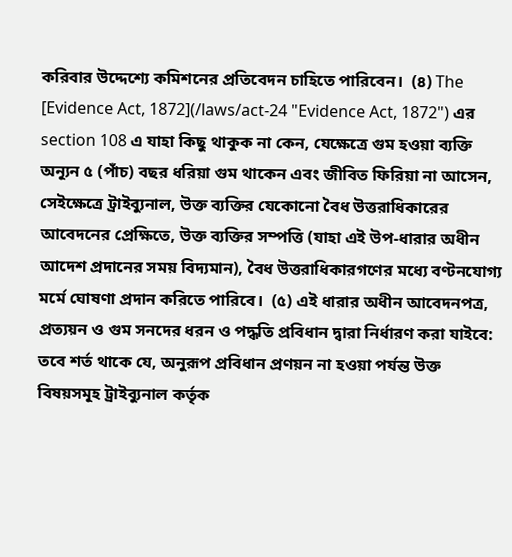করিবার উদ্দেশ্যে কমিশনের প্রতিবেদন চাহিতে পারিবেন।  (৪) The [Evidence Act, 1872](/laws/act-24 "Evidence Act, 1872") এর section 108 এ যাহা কিছু থাকুক না কেন, যেক্ষেত্রে গুম হওয়া ব্যক্তি অন্যূন ৫ (পাঁচ) বছর ধরিয়া গুম থাকেন এবং জীবিত ফিরিয়া না আসেন, সেইক্ষেত্রে ট্রাইব্যুনাল, উক্ত ব্যক্তির যেকোনো বৈধ উত্তরাধিকারের আবেদনের প্রেক্ষিতে, উক্ত ব্যক্তির সম্পত্তি (যাহা এই উপ-ধারার অধীন আদেশ প্রদানের সময় বিদ্যমান), বৈধ উত্তরাধিকারগণের মধ্যে বণ্টনযোগ্য মর্মে ঘোষণা প্রদান করিতে পারিবে।  (৫) এই ধারার অধীন আবেদনপত্র, প্রত্যয়ন ও গুম সনদের ধরন ও পদ্ধতি প্রবিধান দ্বারা নির্ধারণ করা যাইবে:  তবে শর্ত থাকে যে, অনুরূপ প্রবিধান প্রণয়ন না হওয়া পর্যন্ত উক্ত বিষয়সমূহ ট্রাইব্যুনাল কর্তৃক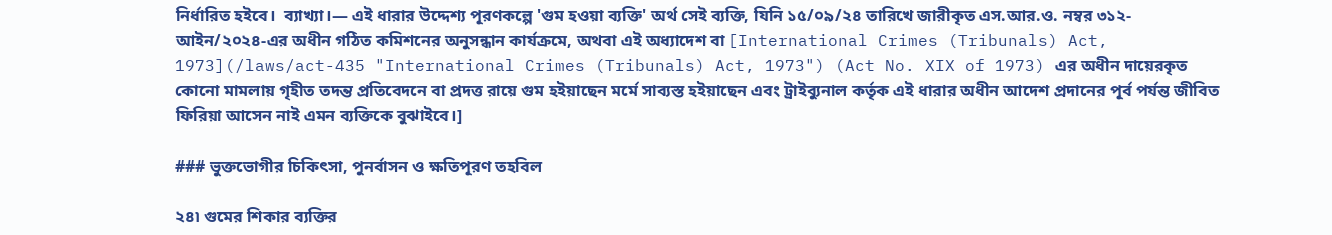নির্ধারিত হইবে।  ব্যাখ্যা।― এই ধারার উদ্দেশ্য পূরণকল্পে 'গুম হওয়া ব্যক্তি' অর্থ সেই ব্যক্তি, যিনি ১৫/০৯/২৪ তারিখে জারীকৃত এস.আর.ও. নম্বর ৩১২-আইন/২০২৪-এর অধীন গঠিত কমিশনের অনুসন্ধান কার্যক্রমে, অথবা এই অধ্যাদেশ বা [International Crimes (Tribunals) Act, 1973](/laws/act-435 "International Crimes (Tribunals) Act, 1973") (Act No. XIX of 1973) এর অধীন দায়েরকৃত কোনো মামলায় গৃহীত তদন্ত প্রতিবেদনে বা প্রদত্ত রায়ে গুম হইয়াছেন মর্মে সাব্যস্ত হইয়াছেন এবং ট্রাইব্যুনাল কর্তৃক এই ধারার অধীন আদেশ প্রদানের পূর্ব পর্যন্ত জীবিত ফিরিয়া আসেন নাই এমন ব্যক্তিকে বুঝাইবে।]

### ভুক্তভোগীর চিকিৎসা, পুনর্বাসন ও ক্ষতিপূরণ তহবিল

২৪৷ গুমের শিকার ব্যক্তির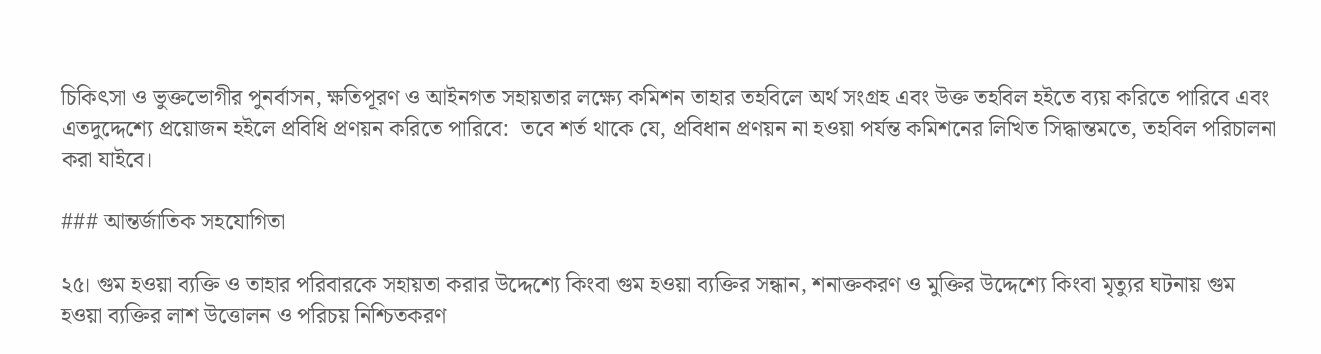চিকিৎসা ও ভুক্তভোগীর পুনর্বাসন, ক্ষতিপূরণ ও আইনগত সহায়তার লক্ষ্যে কমিশন তাহার তহবিলে অর্থ সংগ্রহ এবং উক্ত তহবিল হইতে ব্যয় করিতে পারিবে এবং এতদুদ্দেশ্যে প্রয়োজন হইলে প্রবিধি প্রণয়ন করিতে পারিবে:  তবে শর্ত থাকে যে, প্রবিধান প্রণয়ন না হওয়া পর্যন্ত কমিশনের লিখিত সিদ্ধান্তমতে, তহবিল পরিচালনা করা যাইবে।

### আন্তর্জাতিক সহযোগিতা

২৫। গুম হওয়া ব্যক্তি ও তাহার পরিবারকে সহায়তা করার উদ্দেশ্যে কিংবা গুম হওয়া ব্যক্তির সন্ধান, শনাক্তকরণ ও মুক্তির উদ্দেশ্যে কিংবা মৃত্যুর ঘটনায় গুম হওয়া ব্যক্তির লাশ উত্তোলন ও পরিচয় নিশ্চিতকরণ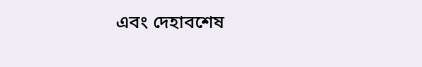এবং দেহাবশেষ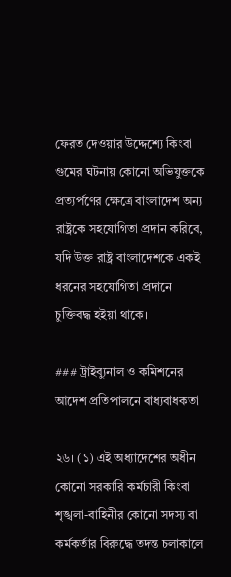ফেরত দেওয়ার উদ্দেশ্যে কিংবা গুমের ঘটনায় কোনো অভিযুক্তকে প্রত্যর্পণের ক্ষেত্রে বাংলাদেশ অন্য রাষ্ট্রকে সহযোগিতা প্রদান করিবে, যদি উক্ত রাষ্ট্র বাংলাদেশকে একই ধরনের সহযোগিতা প্রদানে চুক্তিবদ্ধ হইয়া থাকে।

### ট্রাইব্যুনাল ও কমিশনের আদেশ প্রতিপালনে বাধ্যবাধকতা

২৬। (১) এই অধ্যাদেশের অধীন কোনো সরকারি কর্মচারী কিংবা শৃঙ্খলা-বাহিনীর কোনো সদস্য বা কর্মকর্তার বিরুদ্ধে তদন্ত চলাকালে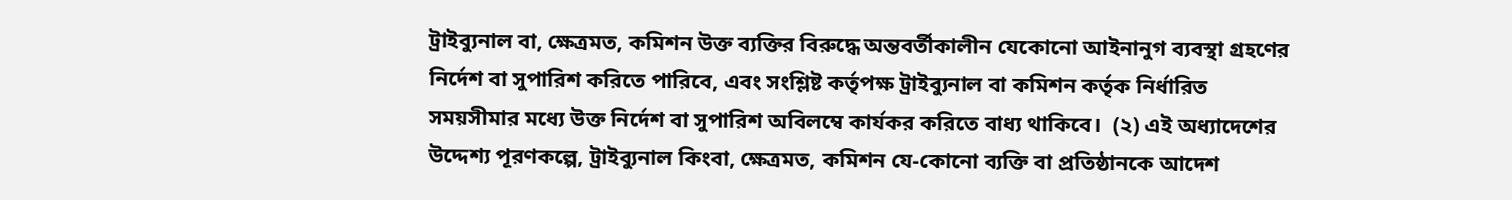ট্রাইব্যুনাল বা, ক্ষেত্রমত, কমিশন উক্ত ব্যক্তির বিরুদ্ধে অন্তবর্তীকালীন যেকোনো আইনানুগ ব্যবস্থা গ্রহণের নির্দেশ বা সুপারিশ করিতে পারিবে, এবং সংশ্লিষ্ট কর্তৃপক্ষ ট্রাইব্যুনাল বা কমিশন কর্তৃক নির্ধারিত সময়সীমার মধ্যে উক্ত নির্দেশ বা সুপারিশ অবিলম্বে কার্যকর করিতে বাধ্য থাকিবে।  (২) এই অধ্যাদেশের উদ্দেশ্য পূরণকল্পে, ট্রাইব্যুনাল কিংবা, ক্ষেত্রমত, কমিশন যে-কোনো ব্যক্তি বা প্রতিষ্ঠানকে আদেশ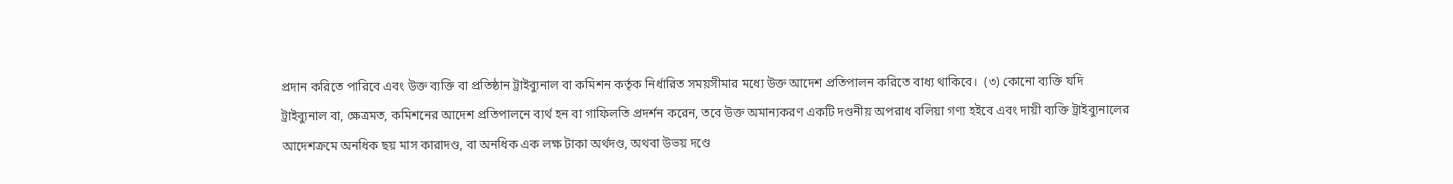প্রদান করিতে পারিবে এবং উক্ত ব্যক্তি বা প্রতিষ্ঠান ট্রাইব্যুনাল বা কমিশন কর্তৃক নির্ধারিত সময়সীমার মধ্যে উক্ত আদেশ প্রতিপালন করিতে বাধ্য থাকিবে।  (৩) কোনো ব্যক্তি যদি ট্রাইব্যুনাল বা, ক্ষেত্রমত, কমিশনের আদেশ প্রতিপালনে ব্যর্থ হন বা গাফিলতি প্রদর্শন করেন, তবে উক্ত অমান্যকরণ একটি দণ্ডনীয় অপরাধ বলিয়া গণ্য হইবে এবং দায়ী ব্যক্তি ট্রাইব্যুনালের আদেশক্রমে অনধিক ছয় মাস কারাদণ্ড, বা অনধিক এক লক্ষ টাকা অর্থদণ্ড, অথবা উভয় দণ্ডে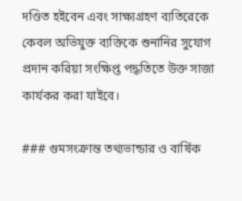দণ্ডিত হইবেন এবং সাক্ষ্যগ্রহণ ব্যতিরেকে কেবল অভিযুক্ত ব্যক্তিকে শুনানির সুযোগ প্রদান করিয়া সংক্ষিপ্ত পদ্ধতিতে উক্ত সাজা কার্যকর করা যাইবে।

### গুমসংক্রান্ত তথ্যভান্ডার ও বার্ষিক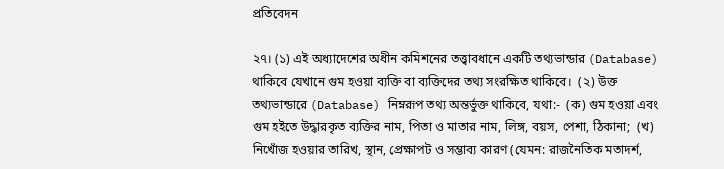প্রতিবেদন

২৭। (১) এই অধ্যাদেশের অধীন কমিশনের তত্ত্বাবধানে একটি তথ্যভান্ডার (Database) থাকিবে যেখানে গুম হওয়া ব্যক্তি বা ব্যক্তিদের তথ্য সংরক্ষিত থাকিবে।  (২) উক্ত তথ্যভান্ডারে (Database) নিম্নরূপ তথ্য অন্তর্ভুক্ত থাকিবে, যথা:-  (ক) গুম হওয়া এবং গুম হইতে উদ্ধারকৃত ব্যক্তির নাম, পিতা ও মাতার নাম, লিঙ্গ, বয়স, পেশা, ঠিকানা;  (খ) নিখোঁজ হওয়ার তারিখ, স্থান, প্রেক্ষাপট ও সম্ভাব্য কারণ (যেমন: রাজনৈতিক মতাদর্শ,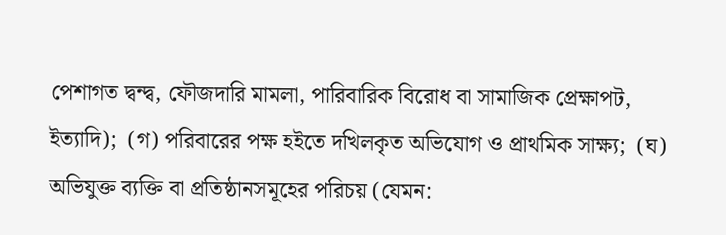পেশাগত দ্বন্দ্ব, ফৌজদারি মামলা, পারিবারিক বিরোধ বা সামাজিক প্রেক্ষাপট, ইত্যাদি);  (গ) পরিবারের পক্ষ হইতে দখিলকৃত অভিযোগ ও প্রাথমিক সাক্ষ্য;  (ঘ) অভিযুক্ত ব্যক্তি বা প্রতিষ্ঠানসমূহের পরিচয় (যেমন: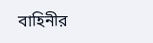বাহিনীর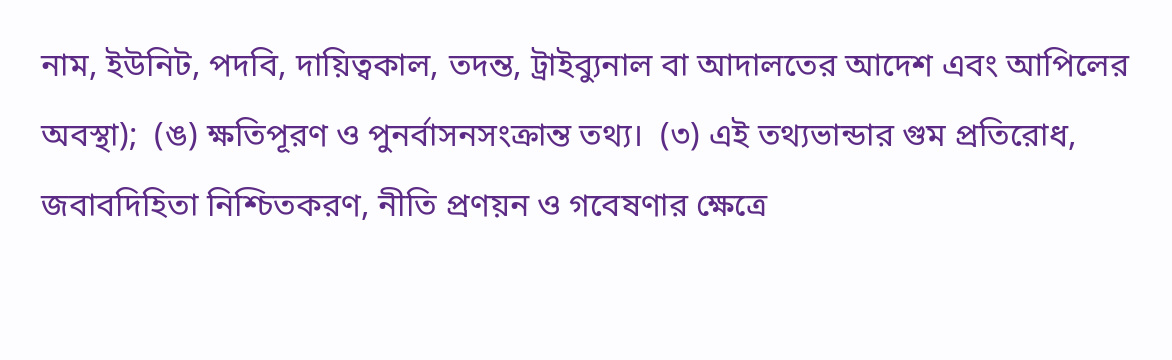নাম, ইউনিট, পদবি, দায়িত্বকাল, তদন্ত, ট্রাইব্যুনাল বা আদালতের আদেশ এবং আপিলের অবস্থা);  (ঙ) ক্ষতিপূরণ ও পুনর্বাসনসংক্রান্ত তথ্য।  (৩) এই তথ্যভান্ডার গুম প্রতিরোধ, জবাবদিহিতা নিশ্চিতকরণ, নীতি প্রণয়ন ও গবেষণার ক্ষেত্রে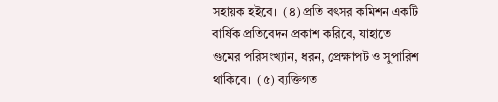সহায়ক হইবে।  (৪) প্রতি বৎসর কমিশন একটি বার্ষিক প্রতিবেদন প্রকাশ করিবে, যাহাতে গুমের পরিসংখ্যান, ধরন, প্রেক্ষাপট ও সুপারিশ থাকিবে।  (৫) ব্যক্তিগত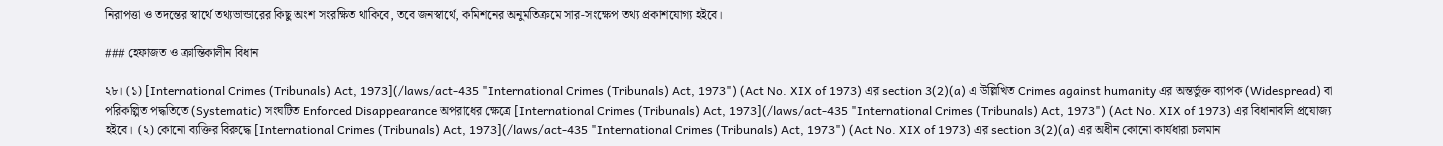নিরাপত্তা ও তদন্তের স্বার্থে তথ্যভান্ডারের কিছু অংশ সংরক্ষিত থাকিবে, তবে জনস্বার্থে, কমিশনের অনুমতিক্রমে সার-সংক্ষেপ তথ্য প্রকাশযোগ্য হইবে।

### হেফাজত ও ক্রান্তিকালীন বিধান

২৮। (১) [International Crimes (Tribunals) Act, 1973](/laws/act-435 "International Crimes (Tribunals) Act, 1973") (Act No. XIX of 1973) এর section 3(2)(a) এ উল্লিখিত Crimes against humanity এর অন্তর্ভুক্ত ব্যাপক (Widespread) বা পরিকল্পিত পদ্ধতিতে (Systematic) সংঘটিত Enforced Disappearance অপরাধের ক্ষেত্রে [International Crimes (Tribunals) Act, 1973](/laws/act-435 "International Crimes (Tribunals) Act, 1973") (Act No. XIX of 1973) এর বিধানাবলি প্রযোজ্য হইবে।  (২) কোনো ব্যক্তির বিরুদ্ধে [International Crimes (Tribunals) Act, 1973](/laws/act-435 "International Crimes (Tribunals) Act, 1973") (Act No. XIX of 1973) এর section 3(2)(a) এর অধীন কোনো কার্যধারা চলমান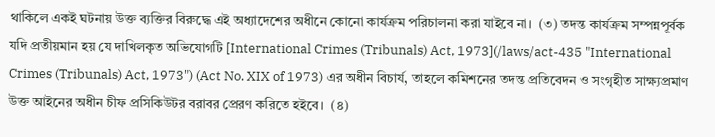থাকিলে একই ঘটনায় উক্ত ব্যক্তির বিরুদ্ধে এই অধ্যাদেশের অধীনে কোনো কার্যক্রম পরিচালনা করা যাইবে না।  (৩) তদন্ত কার্যক্রম সম্পন্নপূর্বক যদি প্রতীয়মান হয় যে দাখিলকৃত অভিযোগটি [International Crimes (Tribunals) Act, 1973](/laws/act-435 "International Crimes (Tribunals) Act, 1973") (Act No. XIX of 1973) এর অধীন বিচার্য, তাহলে কমিশনের তদন্ত প্রতিবেদন ও সংগৃহীত সাক্ষ্যপ্রমাণ উক্ত আইনের অধীন চীফ প্রসিকিউটর বরাবর প্রেরণ করিতে হইবে।  (৪)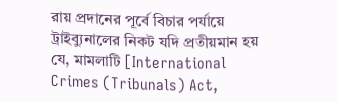রায় প্রদানের পূর্বে বিচার পর্যায়ে ট্রাইব্যুনালের নিকট যদি প্রতীয়মান হয় যে, মামলাটি [International Crimes (Tribunals) Act,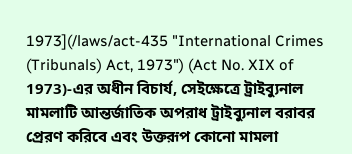1973](/laws/act-435 "International Crimes (Tribunals) Act, 1973") (Act No. XIX of 1973)-এর অধীন বিচার্য, সেইক্ষেত্রে ট্রাইব্যুনাল মামলাটি আন্তর্জাতিক অপরাধ ট্রাইব্যুনাল বরাবর প্রেরণ করিবে এবং উক্তরূপ কোনো মামলা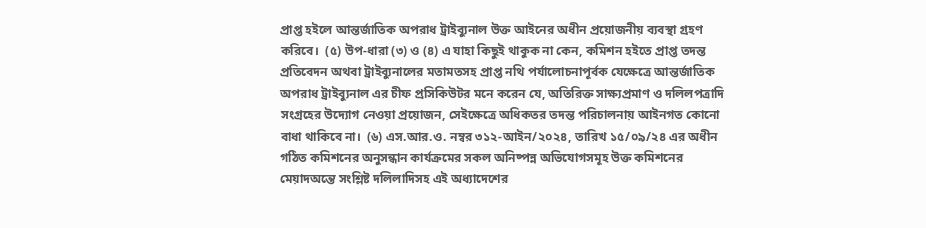প্রাপ্ত হইলে আন্তর্জাতিক অপরাধ ট্রাইব্যুনাল উক্ত আইনের অধীন প্রয়োজনীয় ব্যবস্থা গ্রহণ করিবে।  (৫) উপ-ধারা (৩) ও (৪) এ যাহা কিছুই থাকুক না কেন, কমিশন হইতে প্রাপ্ত তদন্ত প্রতিবেদন অথবা ট্রাইব্যুনালের মতামতসহ প্রাপ্ত নথি পর্যালোচনাপূর্বক যেক্ষেত্রে আন্তর্জাতিক অপরাধ ট্রাইব্যুনাল এর চীফ প্রসিকিউটর মনে করেন যে, অতিরিক্ত সাক্ষ্যপ্রমাণ ও দলিলপত্রাদি সংগ্রহের উদ্যোগ নেওয়া প্রয়োজন, সেইক্ষেত্রে অধিকতর তদন্ত পরিচালনায় আইনগত কোনো বাধা থাকিবে না।  (৬) এস.আর.ও. নম্বর ৩১২-আইন/২০২৪, তারিখ ১৫/০৯/২৪ এর অধীন গঠিত কমিশনের অনুসন্ধান কার্যক্রমের সকল অনিষ্পন্ন অভিযোগসমূহ উক্ত কমিশনের মেয়াদঅন্তে সংশ্লিষ্ট দলিলাদিসহ এই অধ্যাদেশের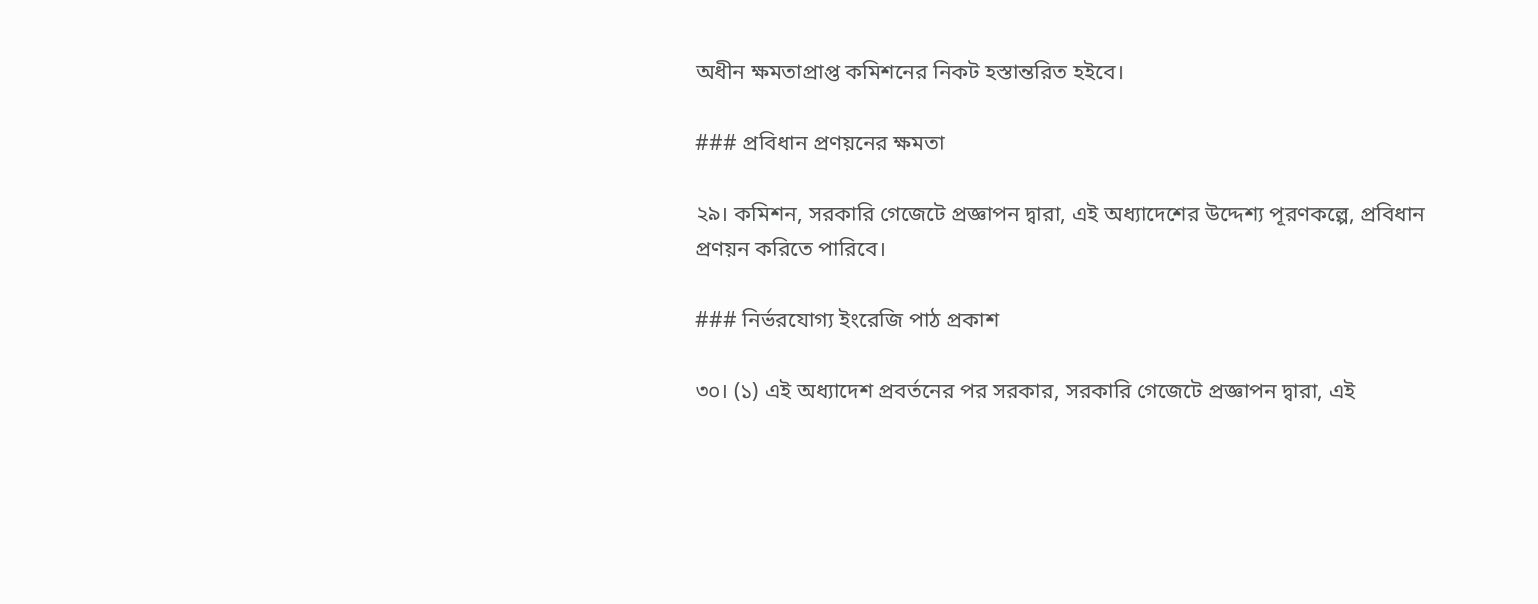অধীন ক্ষমতাপ্রাপ্ত কমিশনের নিকট হস্তান্তরিত হইবে।

### প্রবিধান প্রণয়নের ক্ষমতা

২৯। কমিশন, সরকারি গেজেটে প্রজ্ঞাপন দ্বারা, এই অধ্যাদেশের উদ্দেশ্য পূরণকল্পে, প্রবিধান প্রণয়ন করিতে পারিবে।

### নির্ভরযোগ্য ইংরেজি পাঠ প্রকাশ

৩০। (১) এই অধ্যাদেশ প্রবর্তনের পর সরকার, সরকারি গেজেটে প্রজ্ঞাপন দ্বারা, এই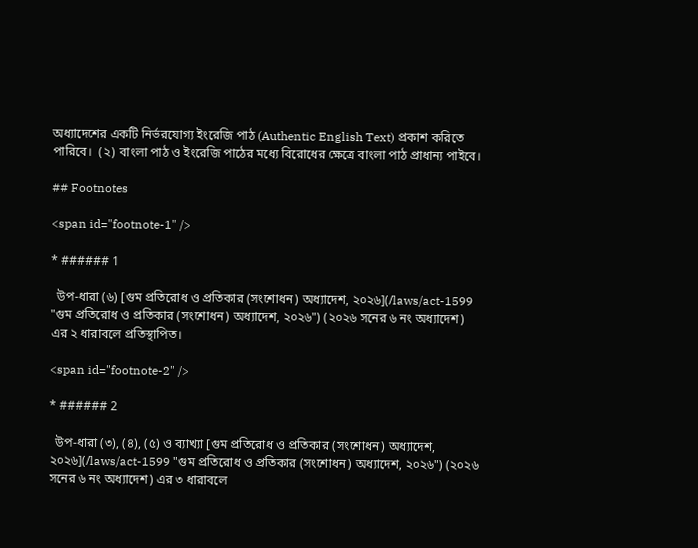অধ্যাদেশের একটি নির্ভরযোগ্য ইংরেজি পাঠ (Authentic English Text) প্রকাশ করিতে পারিবে।  (২) বাংলা পাঠ ও ইংরেজি পাঠের মধ্যে বিরোধের ক্ষেত্রে বাংলা পাঠ প্রাধান্য পাইবে।

## Footnotes

<span id="footnote-1" />

* ###### 1

  উপ-ধারা (৬) [গুম প্রতিরোধ ও প্রতিকার (সংশোধন) অধ্যাদেশ, ২০২৬](/laws/act-1599 "গুম প্রতিরোধ ও প্রতিকার (সংশোধন) অধ্যাদেশ, ২০২৬") (২০২৬ সনের ৬ নং অধ্যাদেশ) এর ২ ধারাবলে প্রতিস্থাপিত।

<span id="footnote-2" />

* ###### 2

  উপ-ধারা (৩), (৪), (৫) ও ব্যাখ্যা [গুম প্রতিরোধ ও প্রতিকার (সংশোধন) অধ্যাদেশ, ২০২৬](/laws/act-1599 "গুম প্রতিরোধ ও প্রতিকার (সংশোধন) অধ্যাদেশ, ২০২৬") (২০২৬ সনের ৬ নং অধ্যাদেশ) এর ৩ ধারাবলে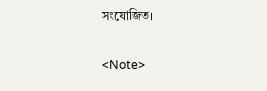সংযোজিত।

<Note>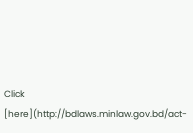Click [here](http://bdlaws.minlaw.gov.bd/act-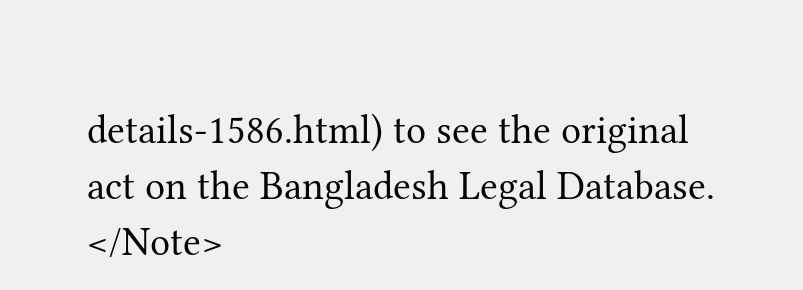details-1586.html) to see the original act on the Bangladesh Legal Database.
</Note>